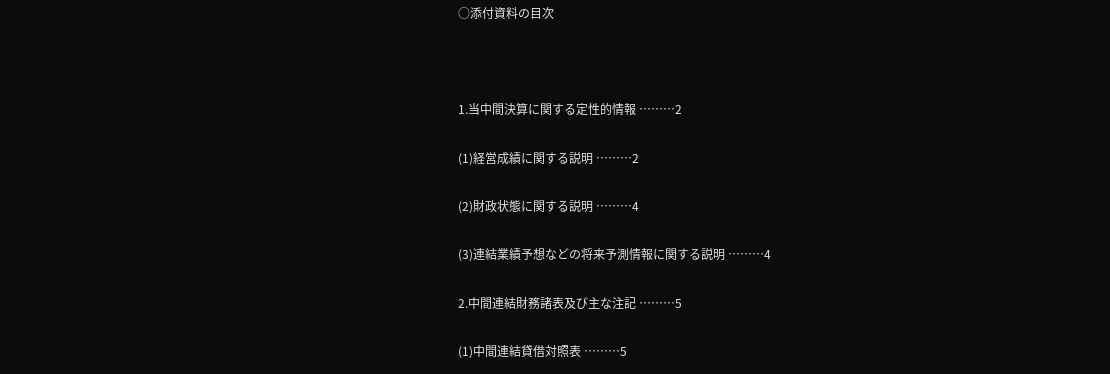○添付資料の目次



1.当中間決算に関する定性的情報 ………2

(1)経営成績に関する説明 ………2

(2)財政状態に関する説明 ………4

(3)連結業績予想などの将来予測情報に関する説明 ………4

2.中間連結財務諸表及び主な注記 ………5

(1)中間連結貸借対照表 ………5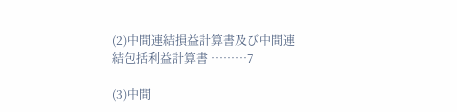(2)中間連結損益計算書及び中間連結包括利益計算書 ………7

(3)中間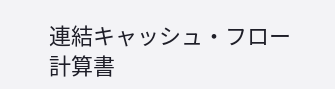連結キャッシュ・フロー計算書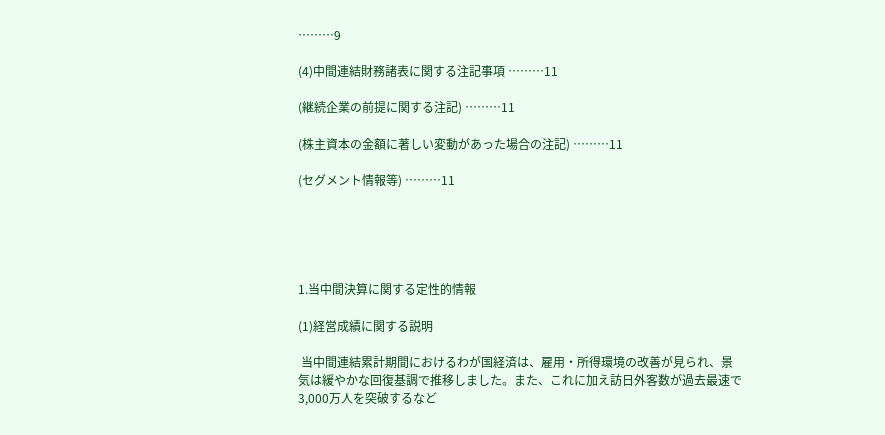………9

(4)中間連結財務諸表に関する注記事項 ………11

(継続企業の前提に関する注記) ………11

(株主資本の金額に著しい変動があった場合の注記) ………11

(セグメント情報等) ………11





1.当中間決算に関する定性的情報

(1)経営成績に関する説明

 当中間連結累計期間におけるわが国経済は、雇用・所得環境の改善が見られ、景気は緩やかな回復基調で推移しました。また、これに加え訪日外客数が過去最速で3,000万人を突破するなど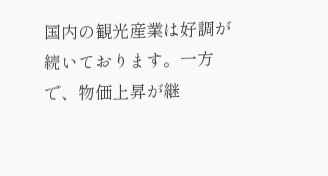国内の観光産業は好調が続いております。一方で、物価上昇が継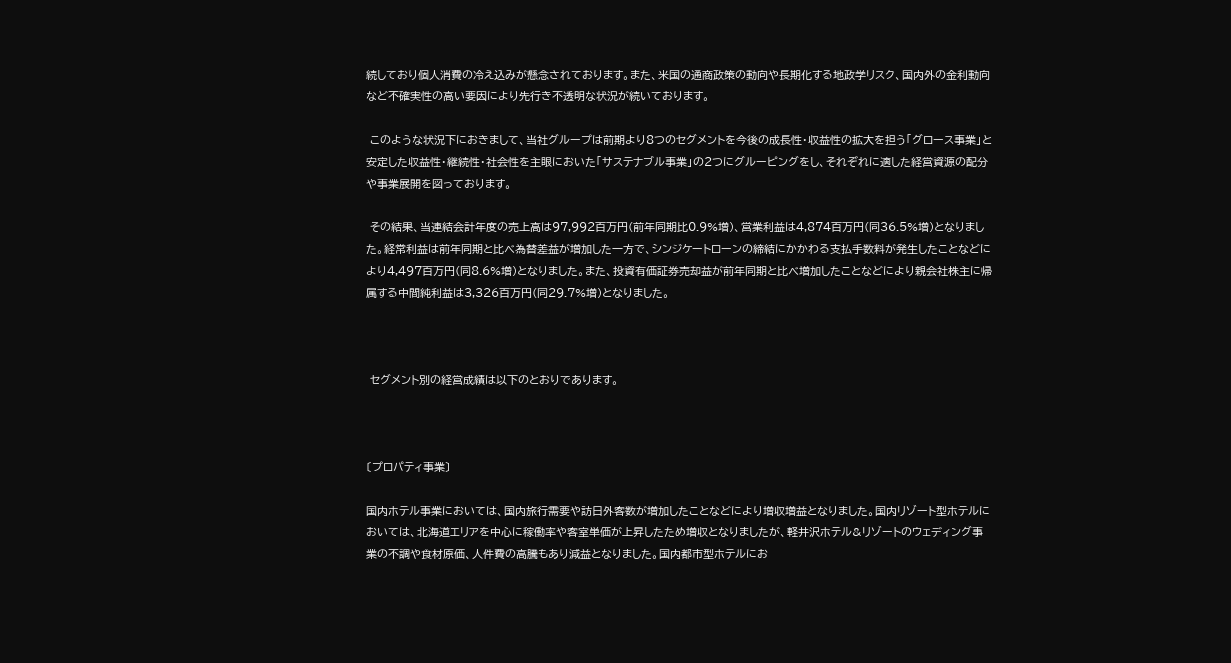続しており個人消費の冷え込みが懸念されております。また、米国の通商政策の動向や長期化する地政学リスク、国内外の金利動向など不確実性の高い要因により先行き不透明な状況が続いております。

 このような状況下におきまして、当社グループは前期より8つのセグメントを今後の成長性・収益性の拡大を担う「グロース事業」と安定した収益性・継続性・社会性を主眼においた「サステナブル事業」の2つにグルーピングをし、それぞれに適した経営資源の配分や事業展開を図っております。

 その結果、当連結会計年度の売上高は97,992百万円(前年同期比0.9%増)、営業利益は4,874百万円(同36.5%増)となりました。経常利益は前年同期と比べ為替差益が増加した一方で、シンジケートローンの締結にかかわる支払手数料が発生したことなどにより4,497百万円(同8.6%増)となりました。また、投資有価証券売却益が前年同期と比べ増加したことなどにより親会社株主に帰属する中間純利益は3,326百万円(同29.7%増)となりました。



 セグメント別の経営成績は以下のとおりであります。



〔プロパティ事業〕

国内ホテル事業においては、国内旅行需要や訪日外客数が増加したことなどにより増収増益となりました。国内リゾート型ホテルにおいては、北海道エリアを中心に稼働率や客室単価が上昇したため増収となりましたが、軽井沢ホテル&リゾートのウェディング事業の不調や食材原価、人件費の高騰もあり減益となりました。国内都市型ホテルにお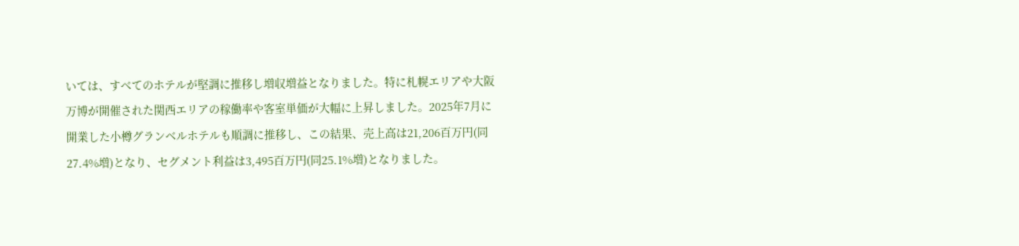いては、すべてのホテルが堅調に推移し増収増益となりました。特に札幌エリアや大阪万博が開催された関西エリアの稼働率や客室単価が大幅に上昇しました。2025年7月に開業した小樽グランベルホテルも順調に推移し、この結果、売上高は21,206百万円(同27.4%増)となり、セグメント利益は3,495百万円(同25.1%増)となりました。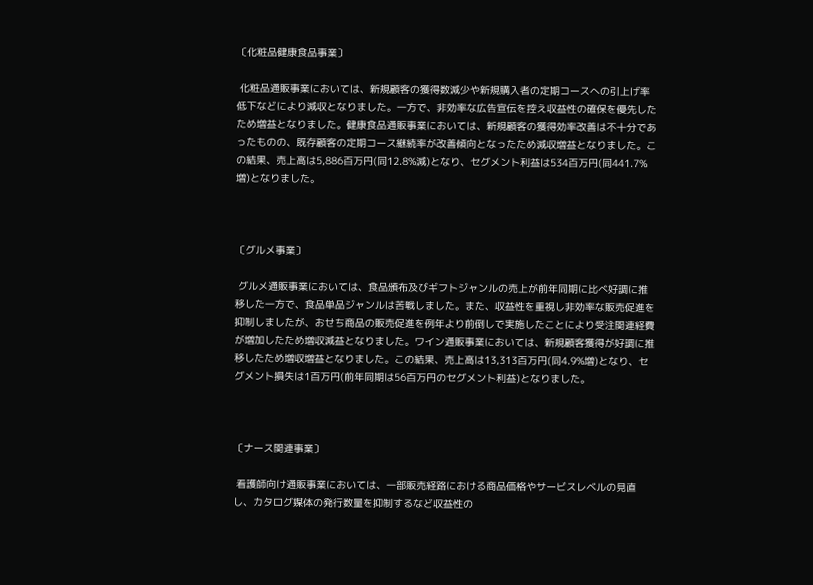〔化粧品健康食品事業〕

 化粧品通販事業においては、新規顧客の獲得数減少や新規購入者の定期コースへの引上げ率低下などにより減収となりました。一方で、非効率な広告宣伝を控え収益性の確保を優先したため増益となりました。健康食品通販事業においては、新規顧客の獲得効率改善は不十分であったものの、既存顧客の定期コース継続率が改善傾向となったため減収増益となりました。この結果、売上高は5,886百万円(同12.8%減)となり、セグメント利益は534百万円(同441.7%増)となりました。



〔グルメ事業〕

 グルメ通販事業においては、食品頒布及びギフトジャンルの売上が前年同期に比べ好調に推移した一方で、食品単品ジャンルは苦戦しました。また、収益性を重視し非効率な販売促進を抑制しましたが、おせち商品の販売促進を例年より前倒しで実施したことにより受注関連経費が増加したため増収減益となりました。ワイン通販事業においては、新規顧客獲得が好調に推移したため増収増益となりました。この結果、売上高は13,313百万円(同4.9%増)となり、セグメント損失は1百万円(前年同期は56百万円のセグメント利益)となりました。



〔ナース関連事業〕

 看護師向け通販事業においては、一部販売経路における商品価格やサービスレベルの見直し、カタログ媒体の発行数量を抑制するなど収益性の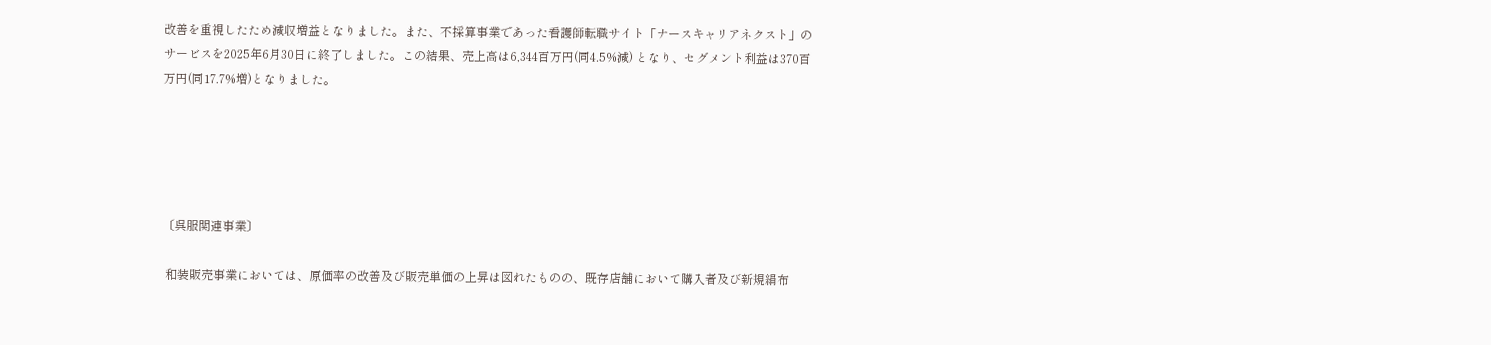改善を重視したため減収増益となりました。また、不採算事業であった看護師転職サイト「ナースキャリアネクスト」のサービスを2025年6月30日に終了しました。この結果、売上高は6,344百万円(同4.5%減) となり、セグメント利益は370百万円(同17.7%増)となりました。





〔呉服関連事業〕

 和装販売事業においては、原価率の改善及び販売単価の上昇は図れたものの、既存店舗において購入者及び新規絹布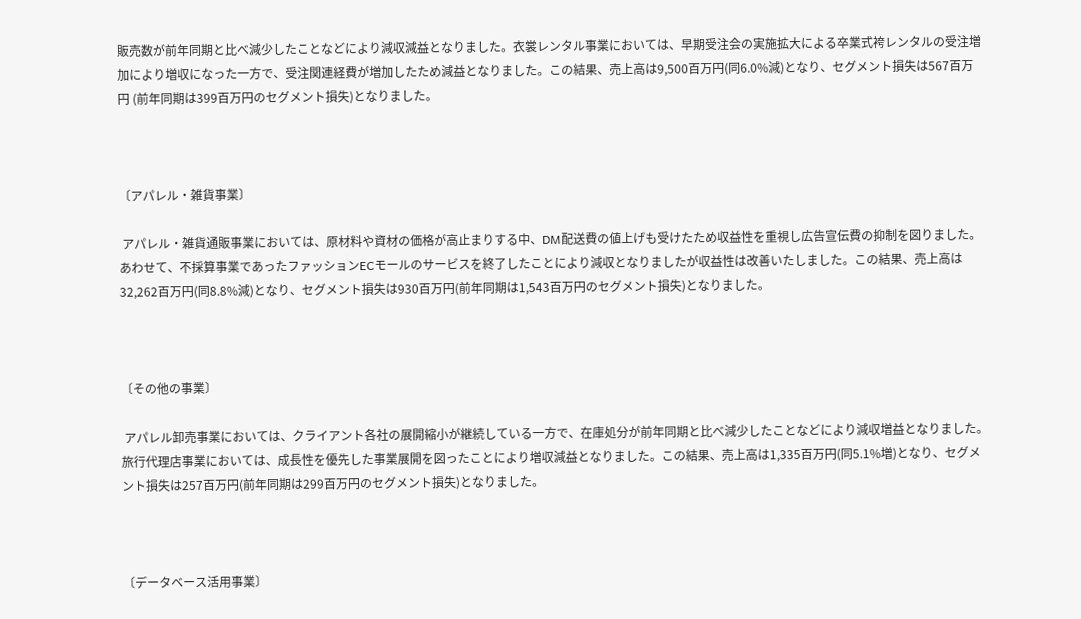販売数が前年同期と比べ減少したことなどにより減収減益となりました。衣裳レンタル事業においては、早期受注会の実施拡大による卒業式袴レンタルの受注増加により増収になった一方で、受注関連経費が増加したため減益となりました。この結果、売上高は9,500百万円(同6.0%減)となり、セグメント損失は567百万円 (前年同期は399百万円のセグメント損失)となりました。



〔アパレル・雑貨事業〕

 アパレル・雑貨通販事業においては、原材料や資材の価格が高止まりする中、DM配送費の値上げも受けたため収益性を重視し広告宣伝費の抑制を図りました。あわせて、不採算事業であったファッションECモールのサービスを終了したことにより減収となりましたが収益性は改善いたしました。この結果、売上高は32,262百万円(同8.8%減)となり、セグメント損失は930百万円(前年同期は1,543百万円のセグメント損失)となりました。



〔その他の事業〕

 アパレル卸売事業においては、クライアント各社の展開縮小が継続している一方で、在庫処分が前年同期と比べ減少したことなどにより減収増益となりました。旅行代理店事業においては、成長性を優先した事業展開を図ったことにより増収減益となりました。この結果、売上高は1,335百万円(同5.1%増)となり、セグメント損失は257百万円(前年同期は299百万円のセグメント損失)となりました。



〔データベース活用事業〕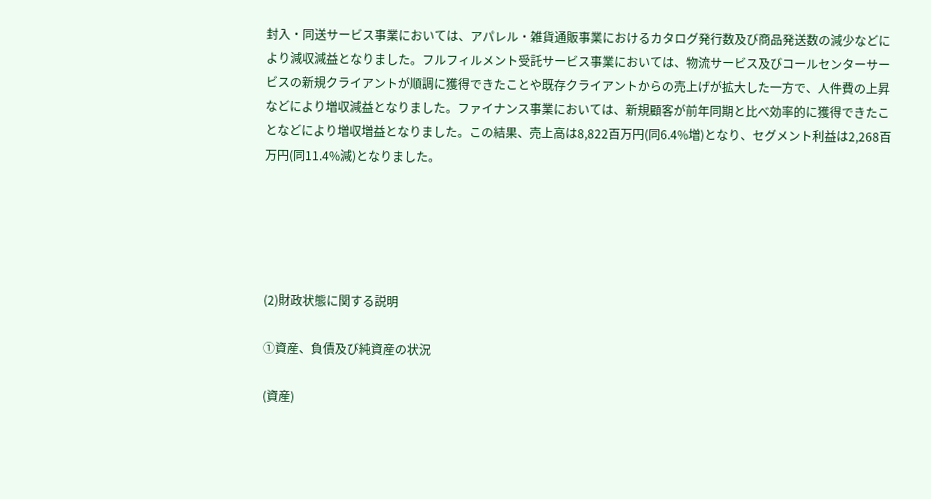封入・同送サービス事業においては、アパレル・雑貨通販事業におけるカタログ発行数及び商品発送数の減少などにより減収減益となりました。フルフィルメント受託サービス事業においては、物流サービス及びコールセンターサービスの新規クライアントが順調に獲得できたことや既存クライアントからの売上げが拡大した一方で、人件費の上昇などにより増収減益となりました。ファイナンス事業においては、新規顧客が前年同期と比べ効率的に獲得できたことなどにより増収増益となりました。この結果、売上高は8,822百万円(同6.4%増)となり、セグメント利益は2,268百万円(同11.4%減)となりました。





(2)財政状態に関する説明

①資産、負債及び純資産の状況

(資産)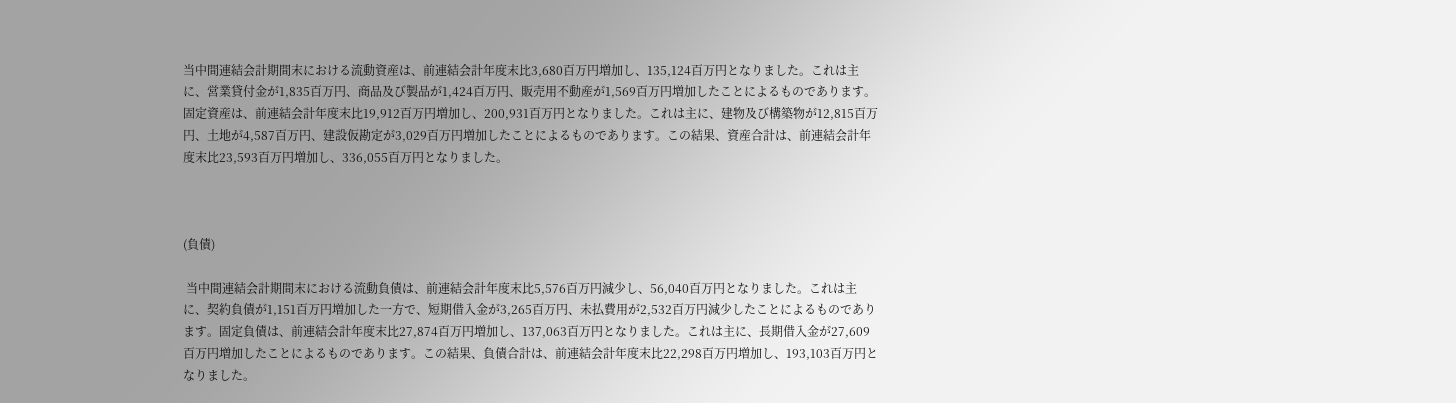当中間連結会計期間末における流動資産は、前連結会計年度末比3,680百万円増加し、135,124百万円となりました。これは主に、営業貸付金が1,835百万円、商品及び製品が1,424百万円、販売用不動産が1,569百万円増加したことによるものであります。固定資産は、前連結会計年度末比19,912百万円増加し、200,931百万円となりました。これは主に、建物及び構築物が12,815百万円、土地が4,587百万円、建設仮勘定が3,029百万円増加したことによるものであります。この結果、資産合計は、前連結会計年度末比23,593百万円増加し、336,055百万円となりました。



(負債)

 当中間連結会計期間末における流動負債は、前連結会計年度末比5,576百万円減少し、56,040百万円となりました。これは主に、契約負債が1,151百万円増加した一方で、短期借入金が3,265百万円、未払費用が2,532百万円減少したことによるものであります。固定負債は、前連結会計年度末比27,874百万円増加し、137,063百万円となりました。これは主に、長期借入金が27,609百万円増加したことによるものであります。この結果、負債合計は、前連結会計年度末比22,298百万円増加し、193,103百万円となりました。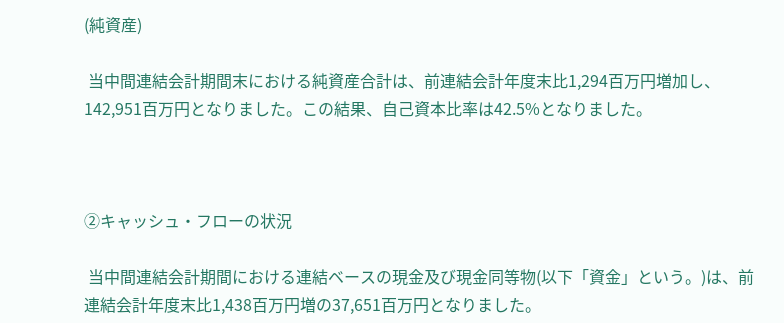(純資産)

 当中間連結会計期間末における純資産合計は、前連結会計年度末比1,294百万円増加し、142,951百万円となりました。この結果、自己資本比率は42.5%となりました。



②キャッシュ・フローの状況

 当中間連結会計期間における連結ベースの現金及び現金同等物(以下「資金」という。)は、前連結会計年度末比1,438百万円増の37,651百万円となりました。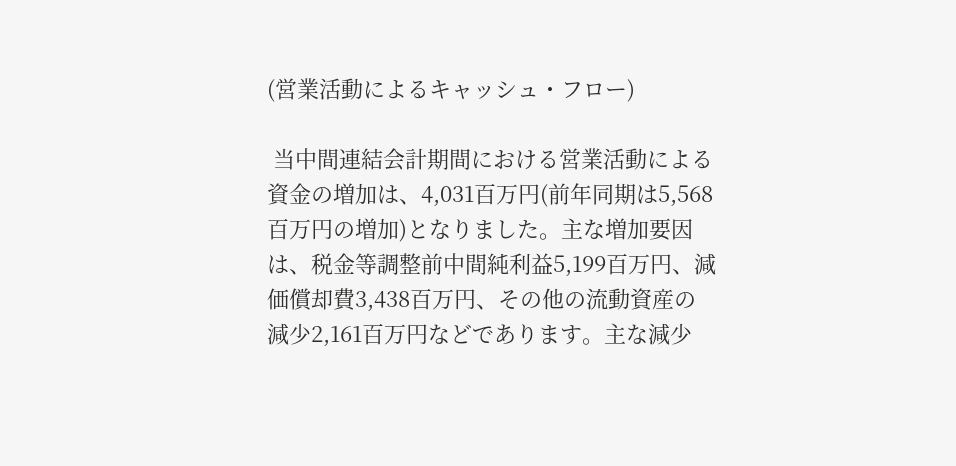(営業活動によるキャッシュ・フロー)

 当中間連結会計期間における営業活動による資金の増加は、4,031百万円(前年同期は5,568百万円の増加)となりました。主な増加要因は、税金等調整前中間純利益5,199百万円、減価償却費3,438百万円、その他の流動資産の減少2,161百万円などであります。主な減少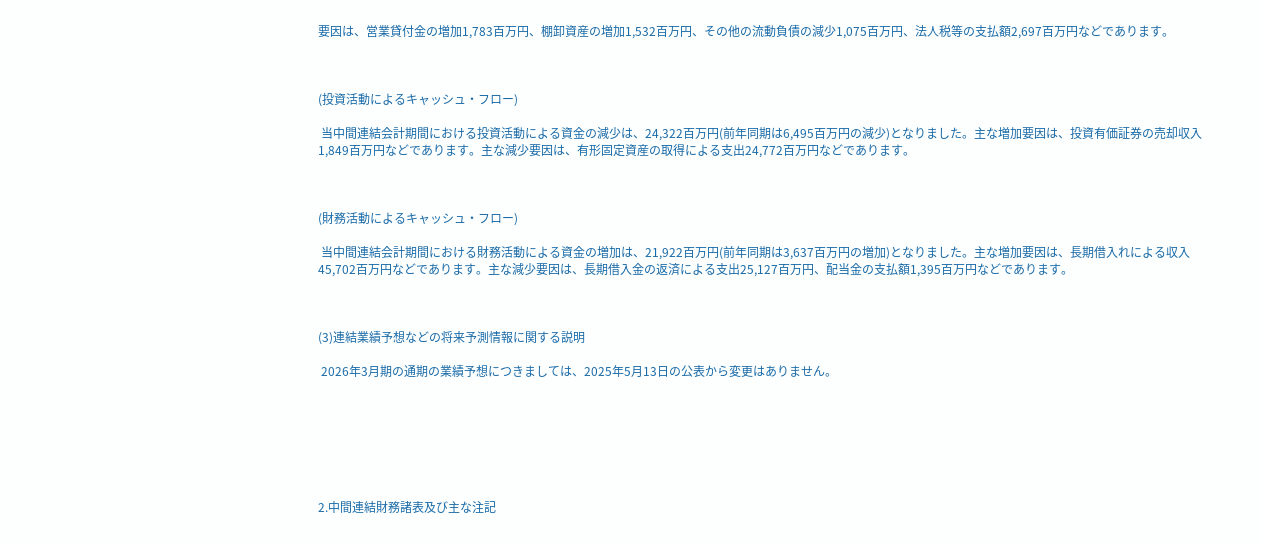要因は、営業貸付金の増加1,783百万円、棚卸資産の増加1,532百万円、その他の流動負債の減少1,075百万円、法人税等の支払額2,697百万円などであります。



(投資活動によるキャッシュ・フロー)

 当中間連結会計期間における投資活動による資金の減少は、24,322百万円(前年同期は6,495百万円の減少)となりました。主な増加要因は、投資有価証券の売却収入1,849百万円などであります。主な減少要因は、有形固定資産の取得による支出24,772百万円などであります。



(財務活動によるキャッシュ・フロー)

 当中間連結会計期間における財務活動による資金の増加は、21,922百万円(前年同期は3,637百万円の増加)となりました。主な増加要因は、長期借入れによる収入45,702百万円などであります。主な減少要因は、長期借入金の返済による支出25,127百万円、配当金の支払額1,395百万円などであります。



(3)連結業績予想などの将来予測情報に関する説明

 2026年3月期の通期の業績予想につきましては、2025年5月13日の公表から変更はありません。







2.中間連結財務諸表及び主な注記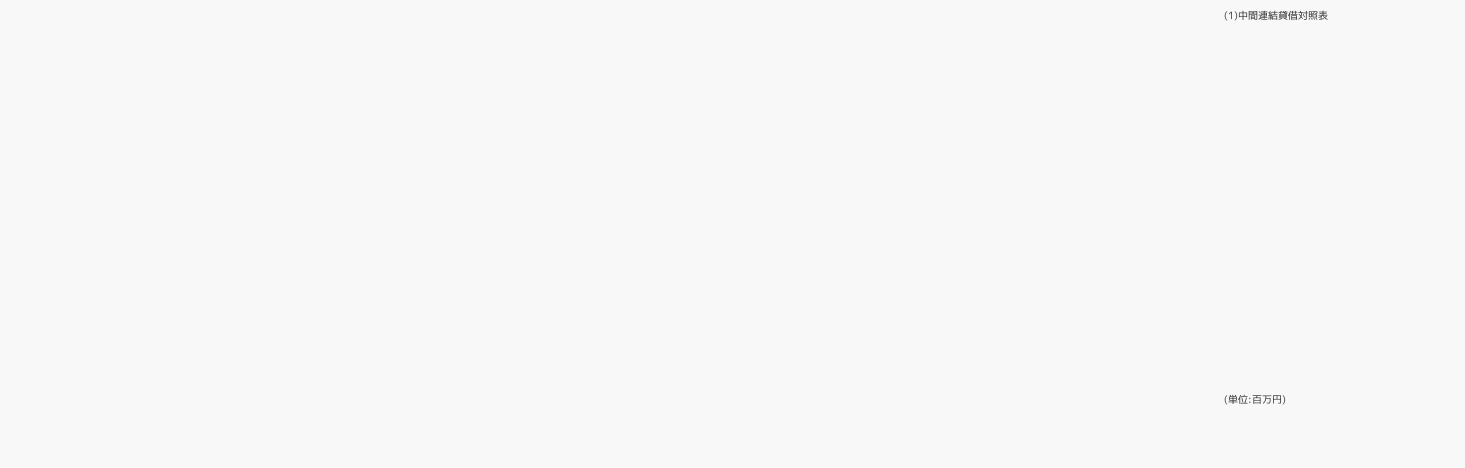(1)中間連結貸借対照表























(単位:百万円)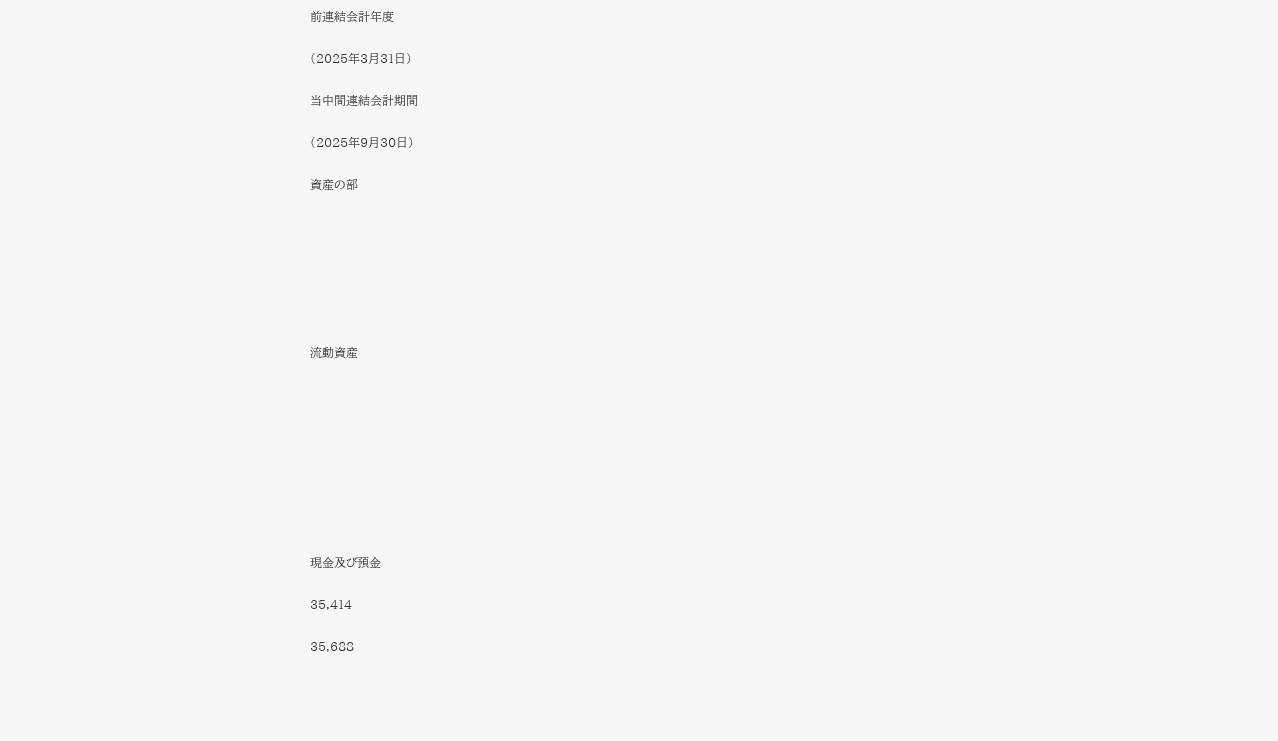前連結会計年度

(2025年3月31日)

当中間連結会計期間

(2025年9月30日)

資産の部







流動資産









現金及び預金

35,414

35,688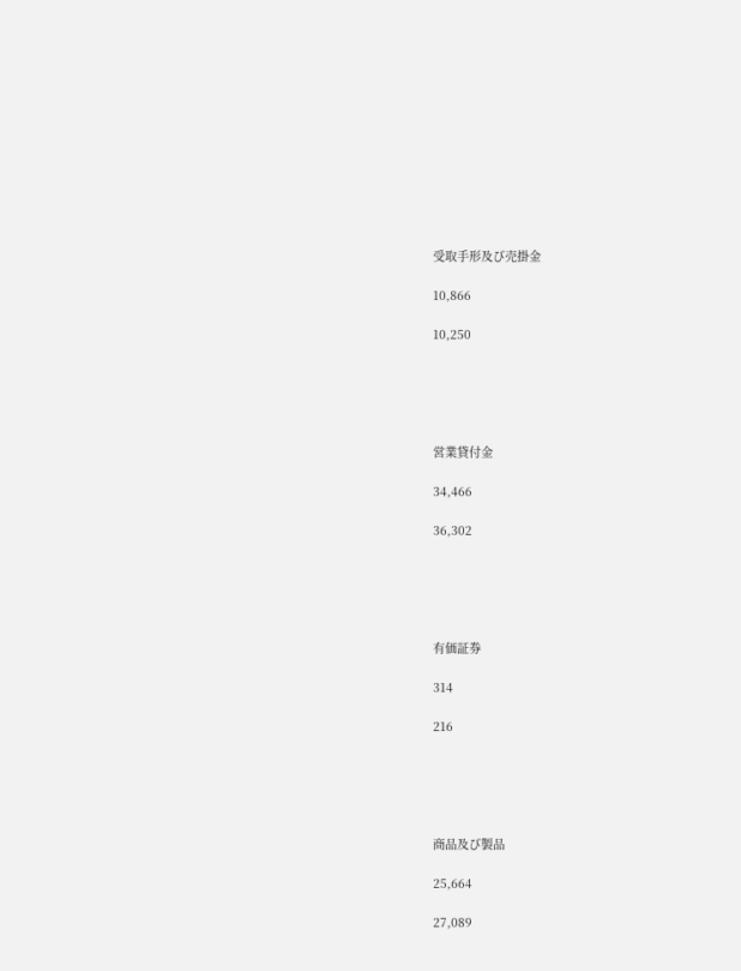受取手形及び売掛金

10,866

10,250





営業貸付金

34,466

36,302





有価証券

314

216





商品及び製品

25,664

27,089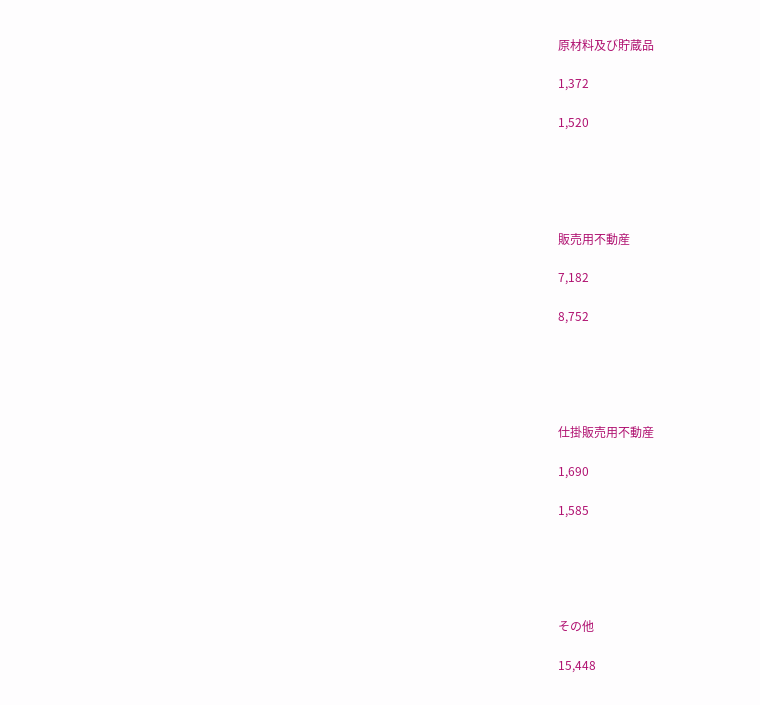原材料及び貯蔵品

1,372

1,520





販売用不動産

7,182

8,752





仕掛販売用不動産

1,690

1,585





その他

15,448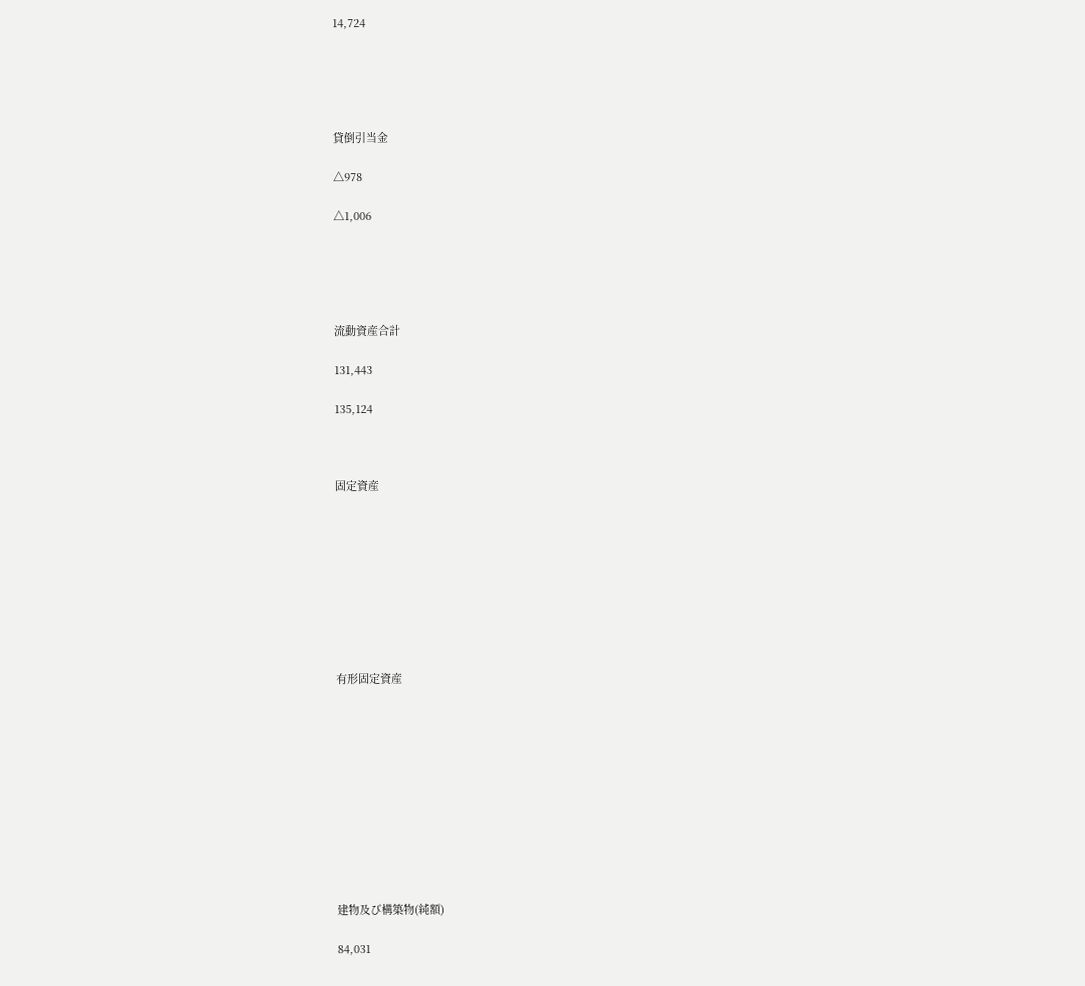14,724





貸倒引当金

△978

△1,006





流動資産合計

131,443

135,124



固定資産









有形固定資産











建物及び構築物(純額)

84,031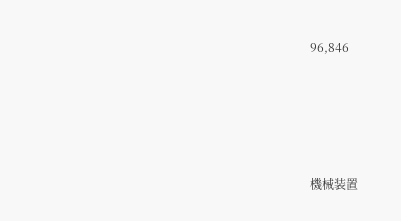96,846







機械装置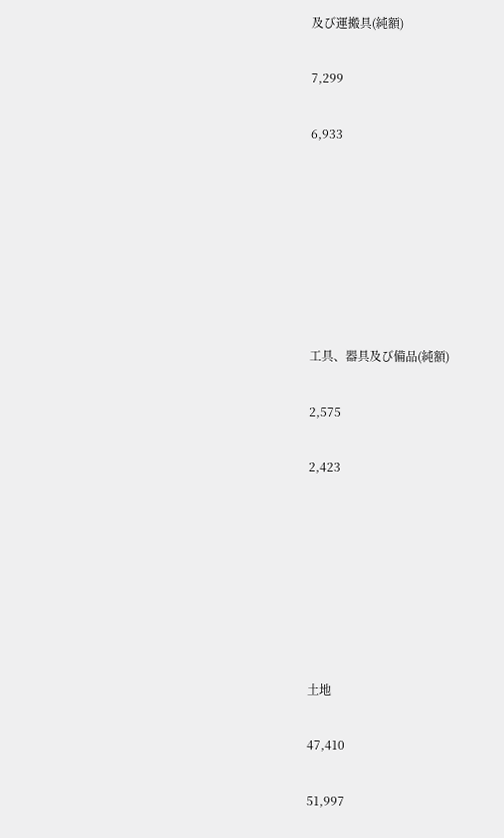及び運搬具(純額)

7,299

6,933







工具、器具及び備品(純額)

2,575

2,423







土地

47,410

51,997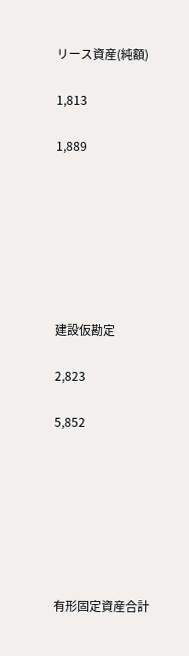リース資産(純額)

1,813

1,889







建設仮勘定

2,823

5,852







有形固定資産合計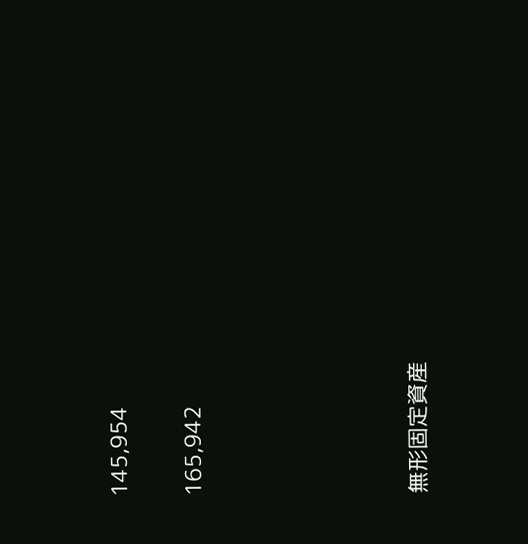145,954

165,942





無形固定資産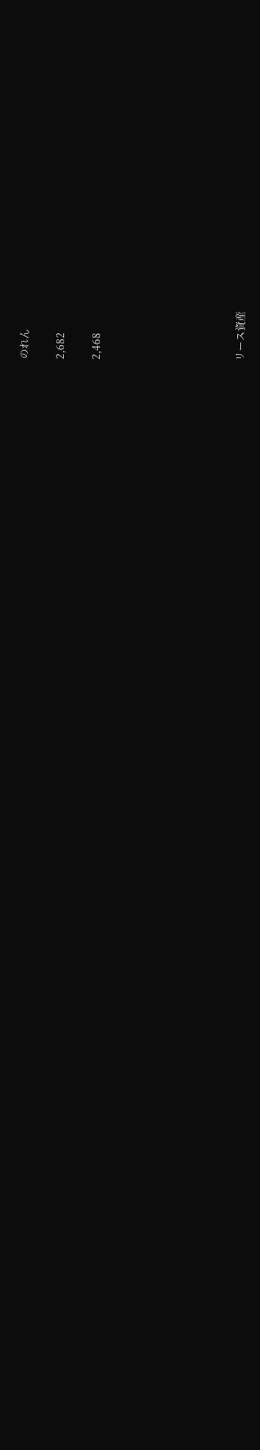のれん

2,682

2,468







リース資産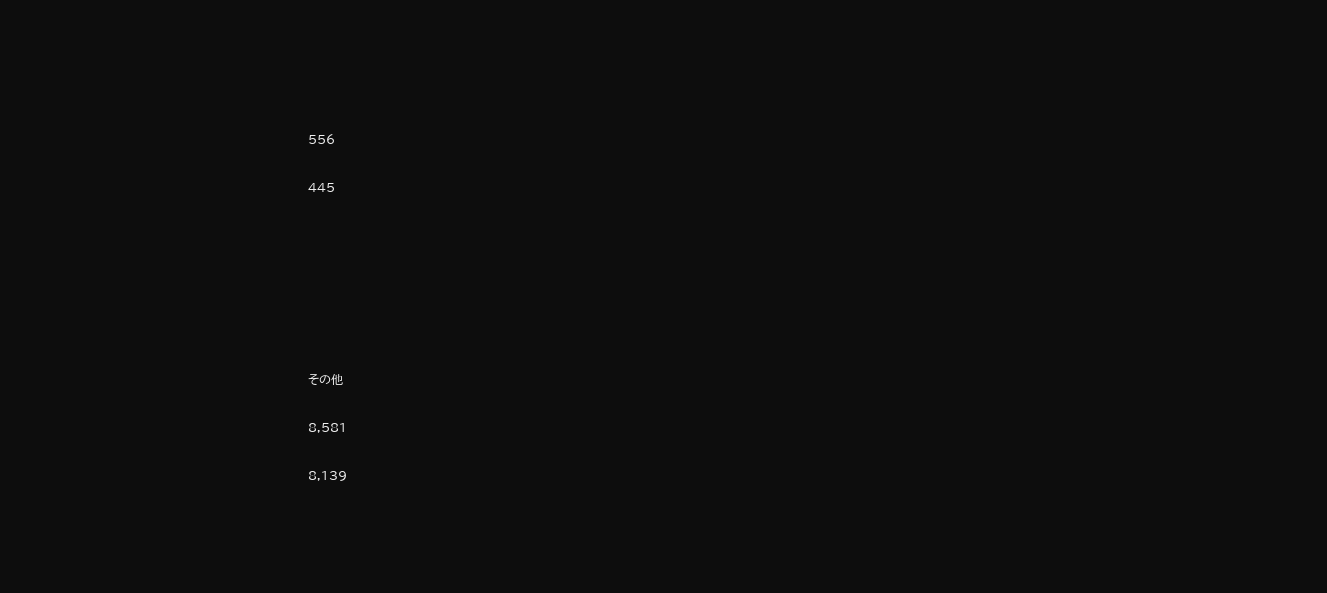556

445







その他

8,581

8,139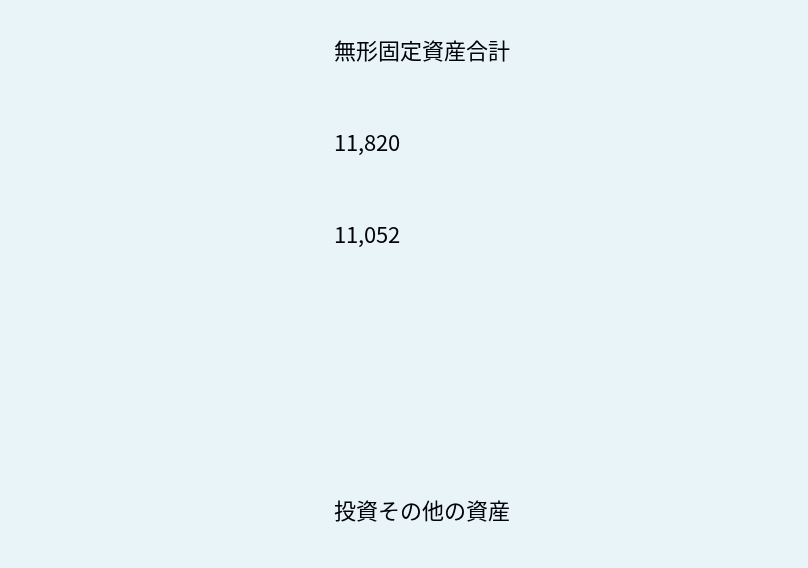無形固定資産合計

11,820

11,052





投資その他の資産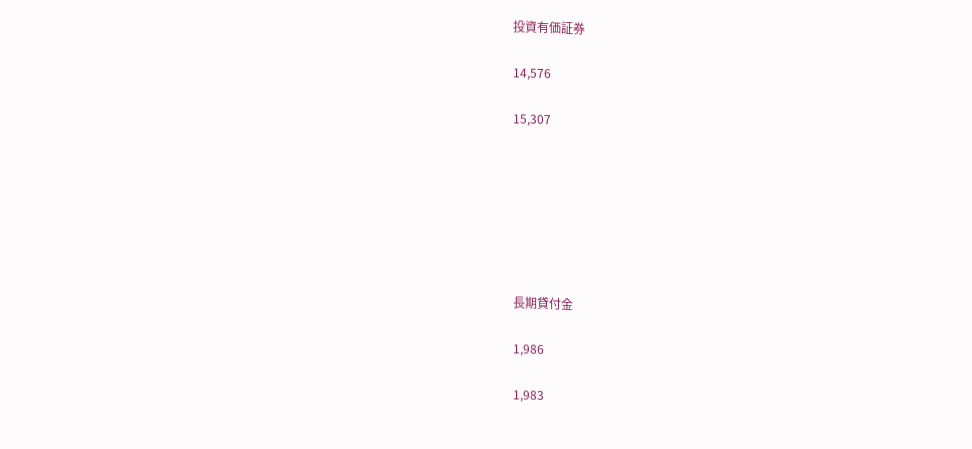投資有価証券

14,576

15,307







長期貸付金

1,986

1,983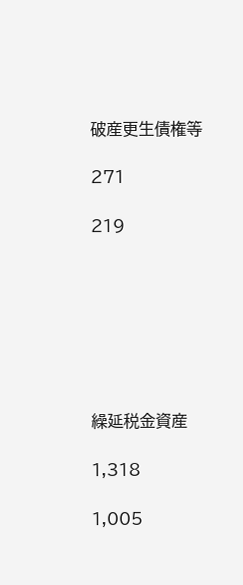破産更生債権等

271

219







繰延税金資産

1,318

1,005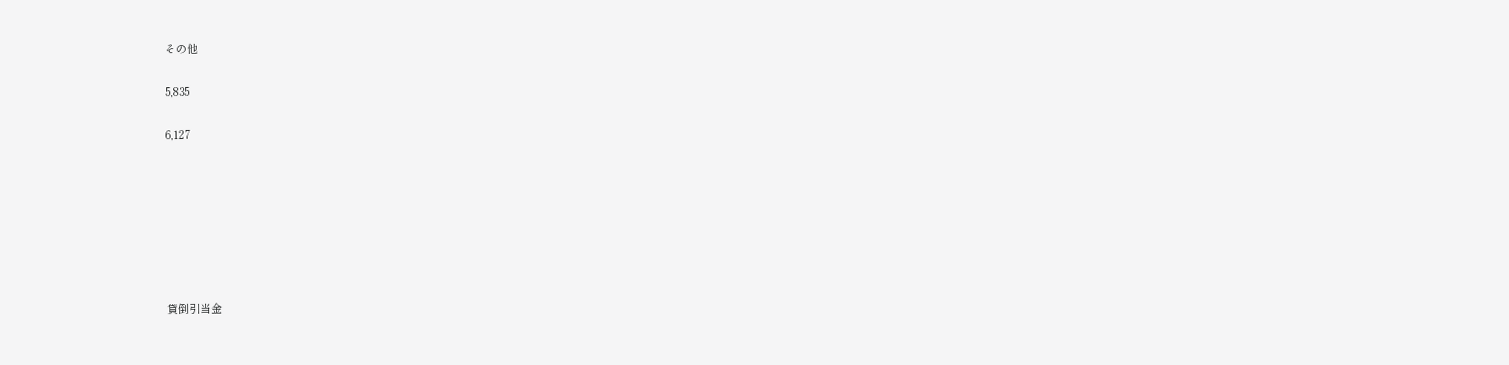その他

5,835

6,127







貸倒引当金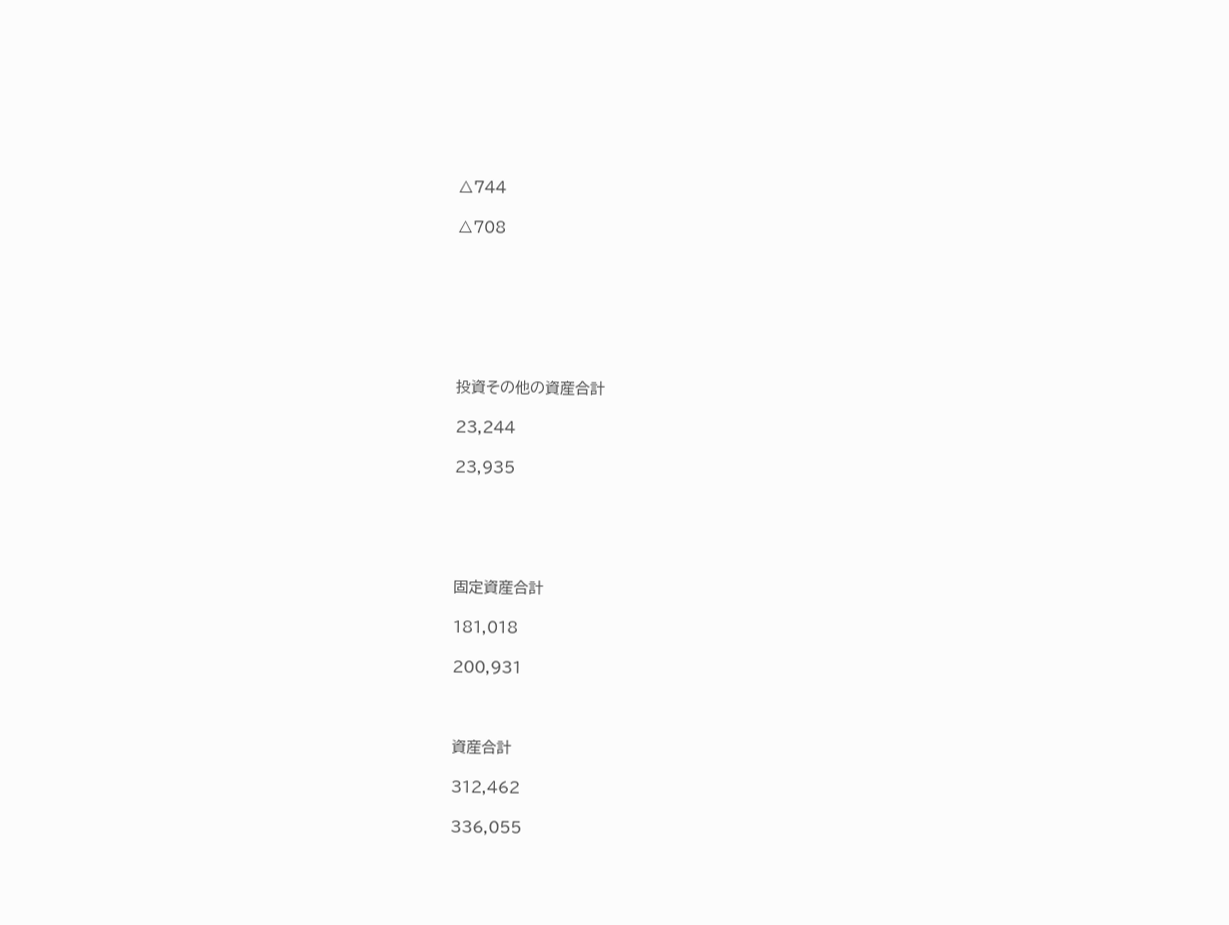△744

△708







投資その他の資産合計

23,244

23,935





固定資産合計

181,018

200,931



資産合計

312,462

336,055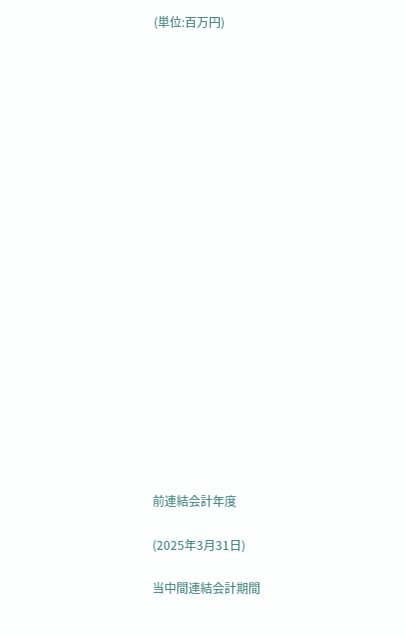(単位:百万円)





















前連結会計年度

(2025年3月31日)

当中間連結会計期間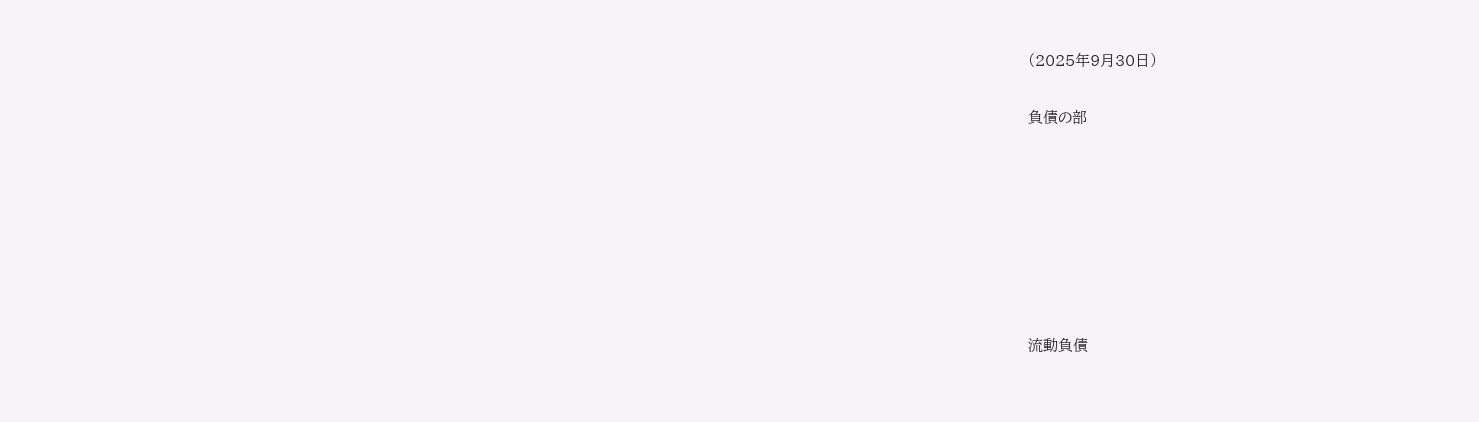(2025年9月30日)

負債の部







流動負債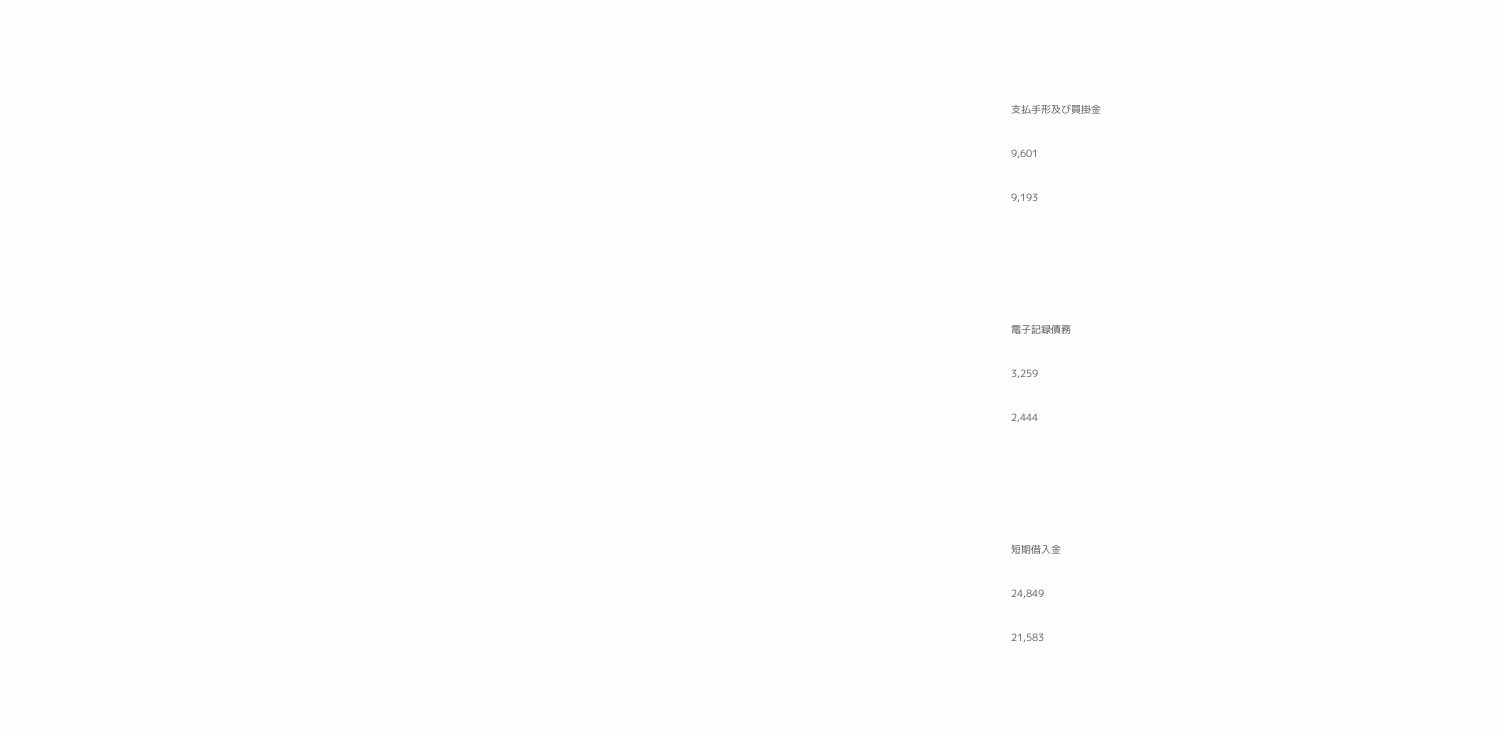支払手形及び買掛金

9,601

9,193





電子記録債務

3,259

2,444





短期借入金

24,849

21,583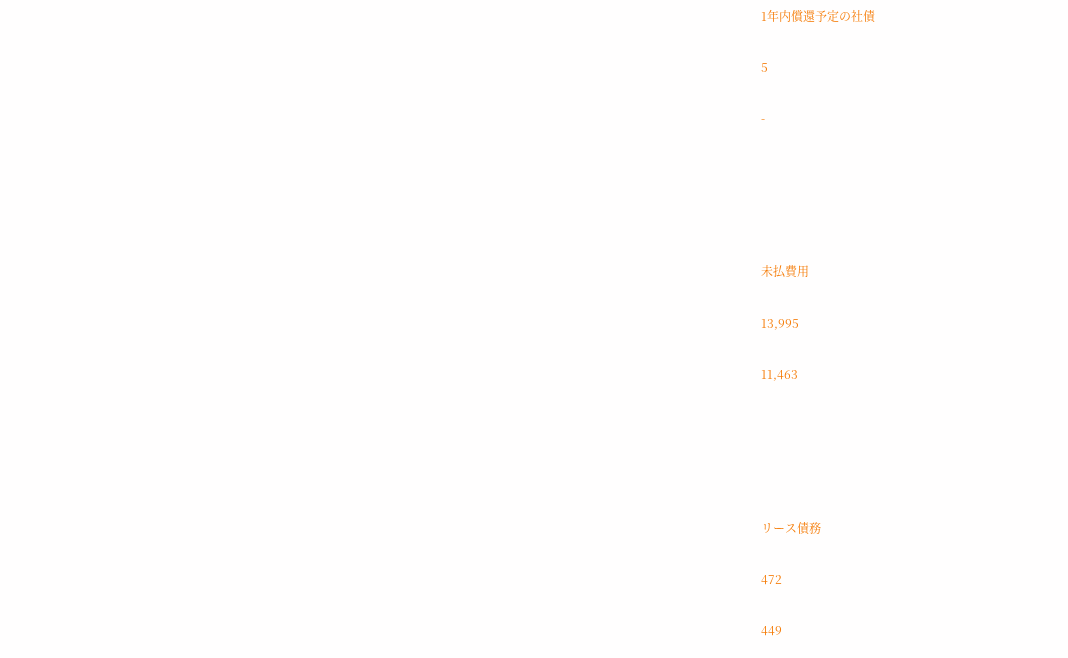1年内償還予定の社債

5

-





未払費用

13,995

11,463





リース債務

472

449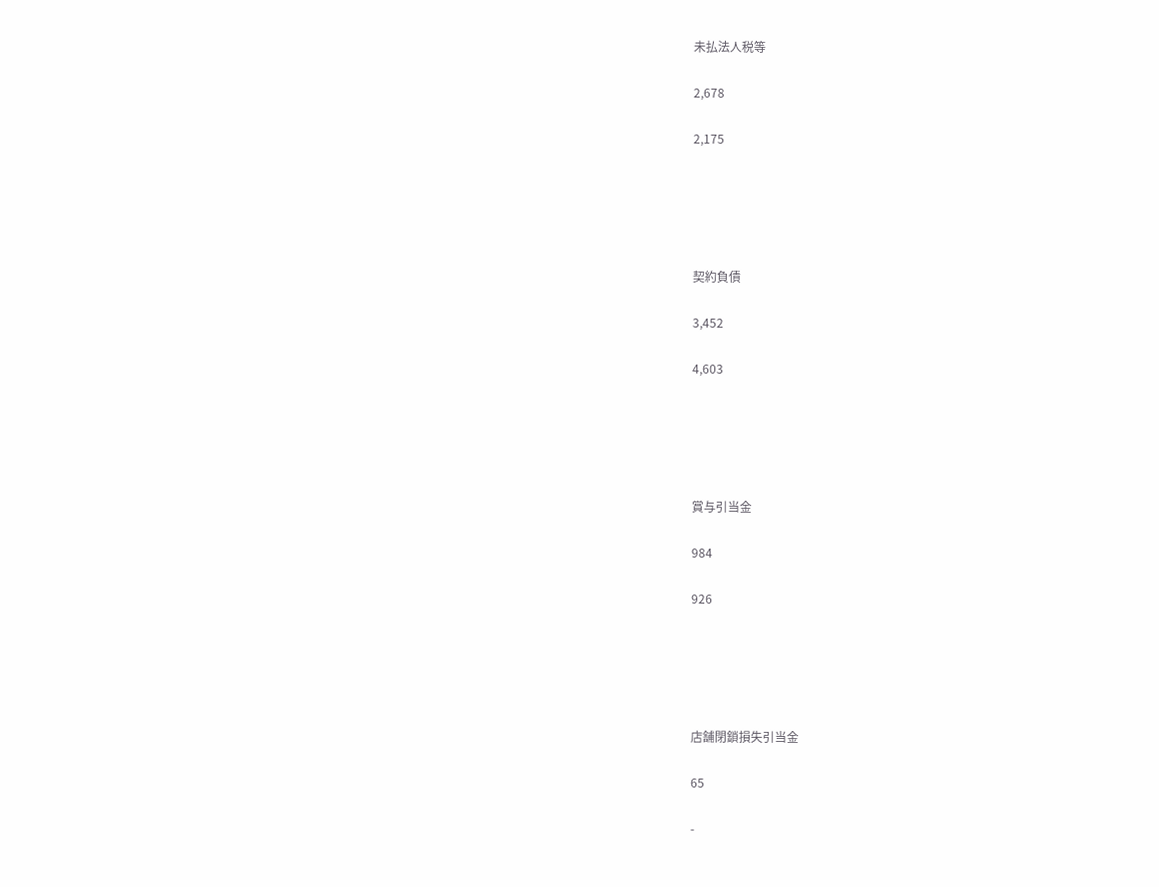未払法人税等

2,678

2,175





契約負債

3,452

4,603





賞与引当金

984

926





店舗閉鎖損失引当金

65

-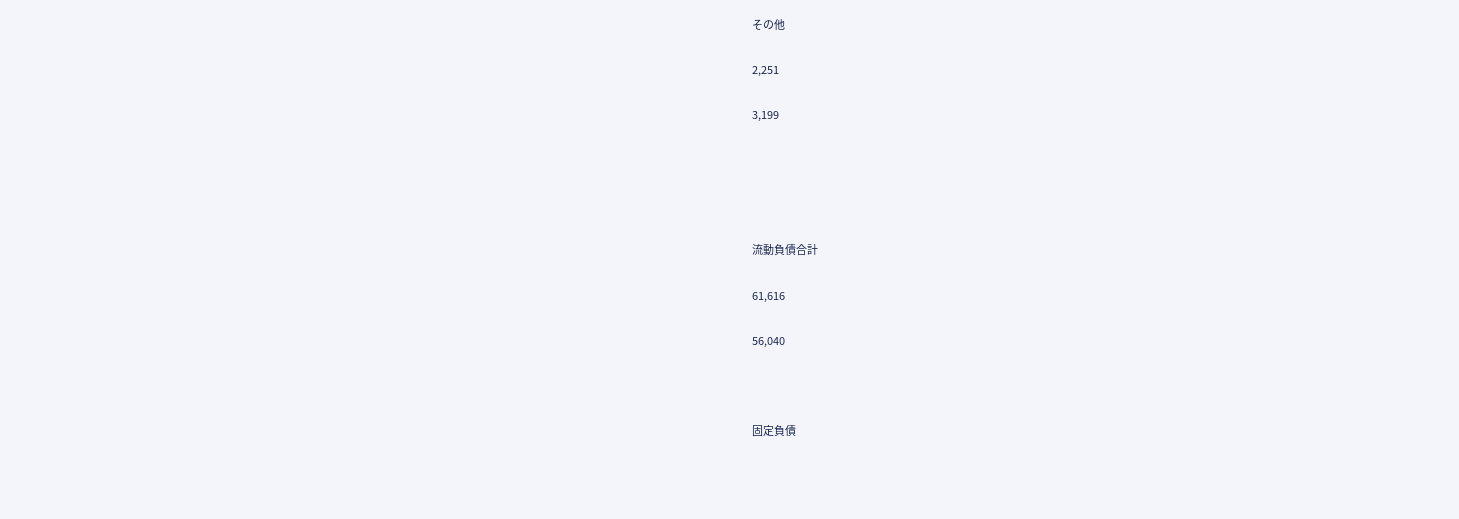その他

2,251

3,199





流動負債合計

61,616

56,040



固定負債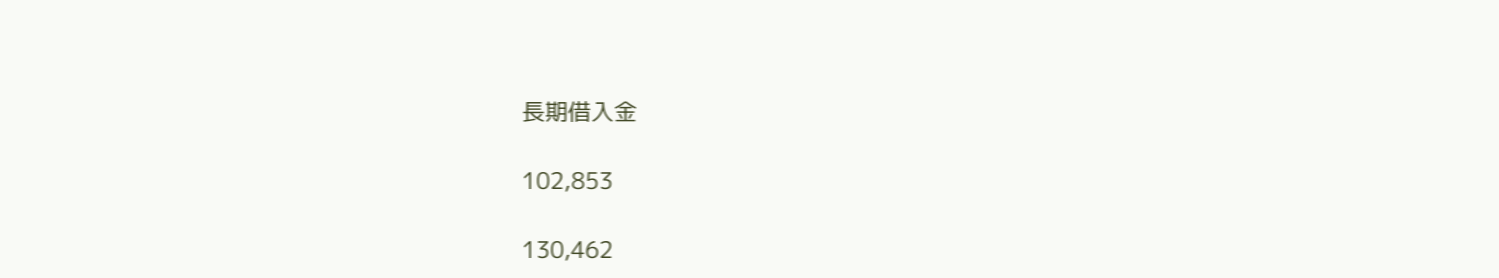長期借入金

102,853

130,462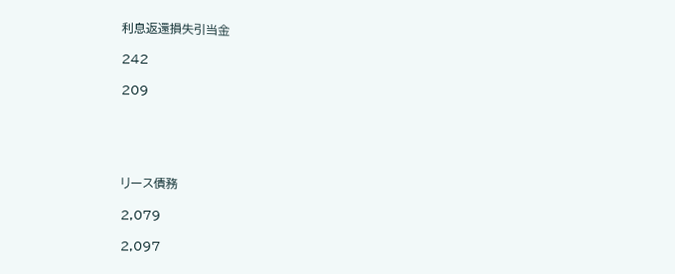利息返還損失引当金

242

209





リース債務

2,079

2,097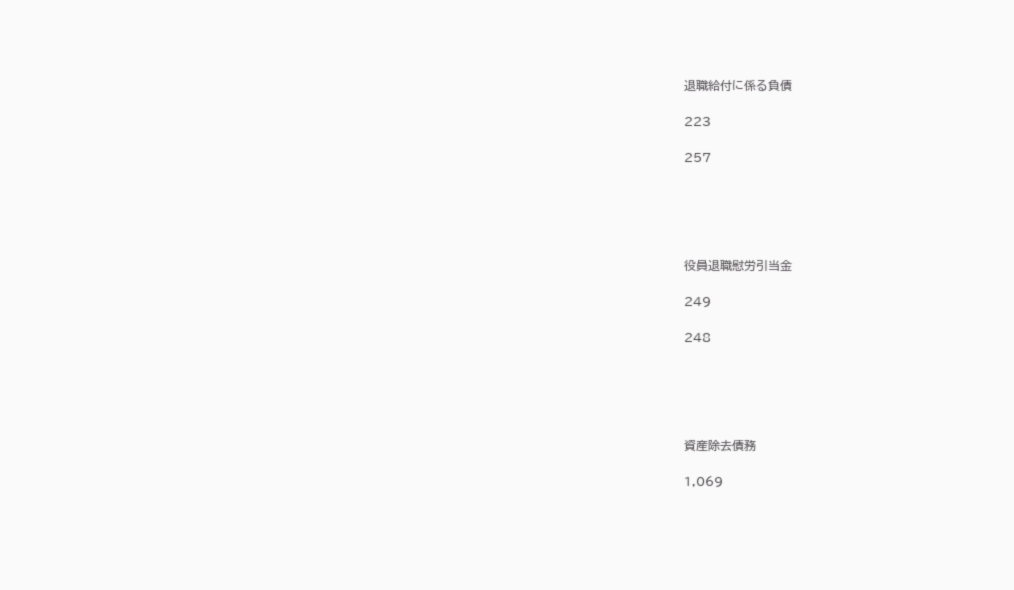退職給付に係る負債

223

257





役員退職慰労引当金

249

248





資産除去債務

1,069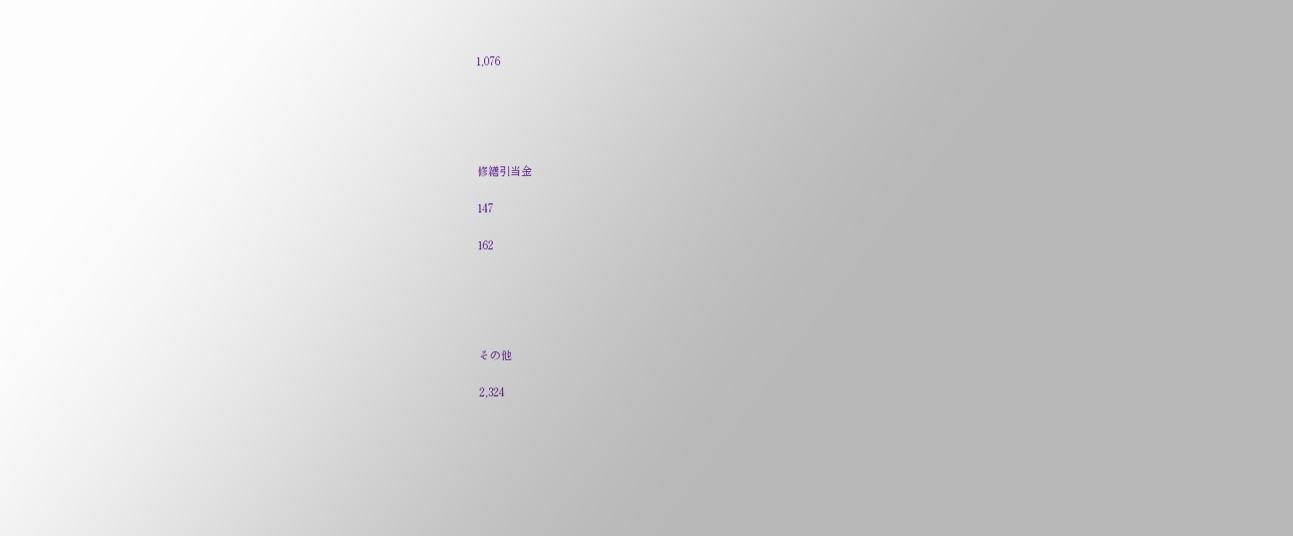1,076





修繕引当金

147

162





その他

2,324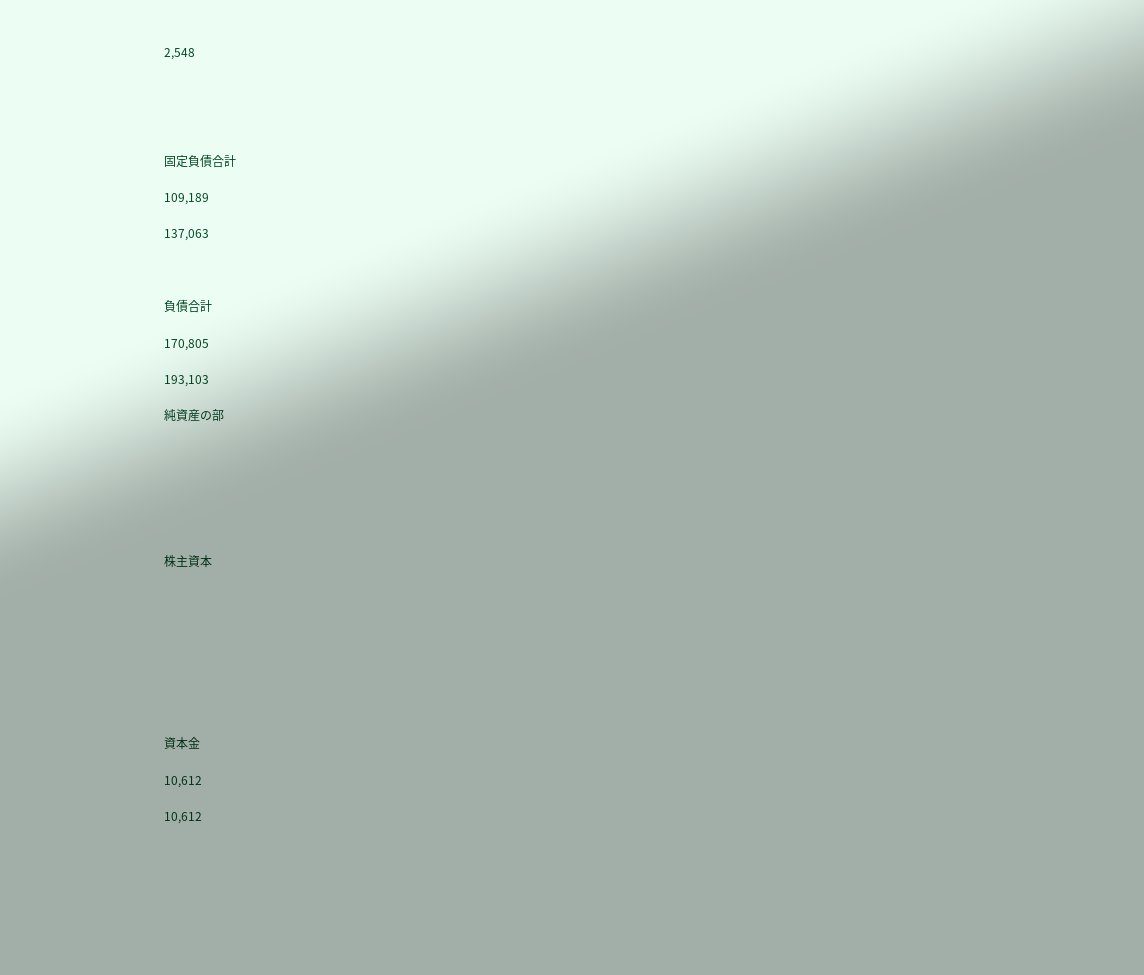2,548





固定負債合計

109,189

137,063



負債合計

170,805

193,103

純資産の部







株主資本









資本金

10,612

10,612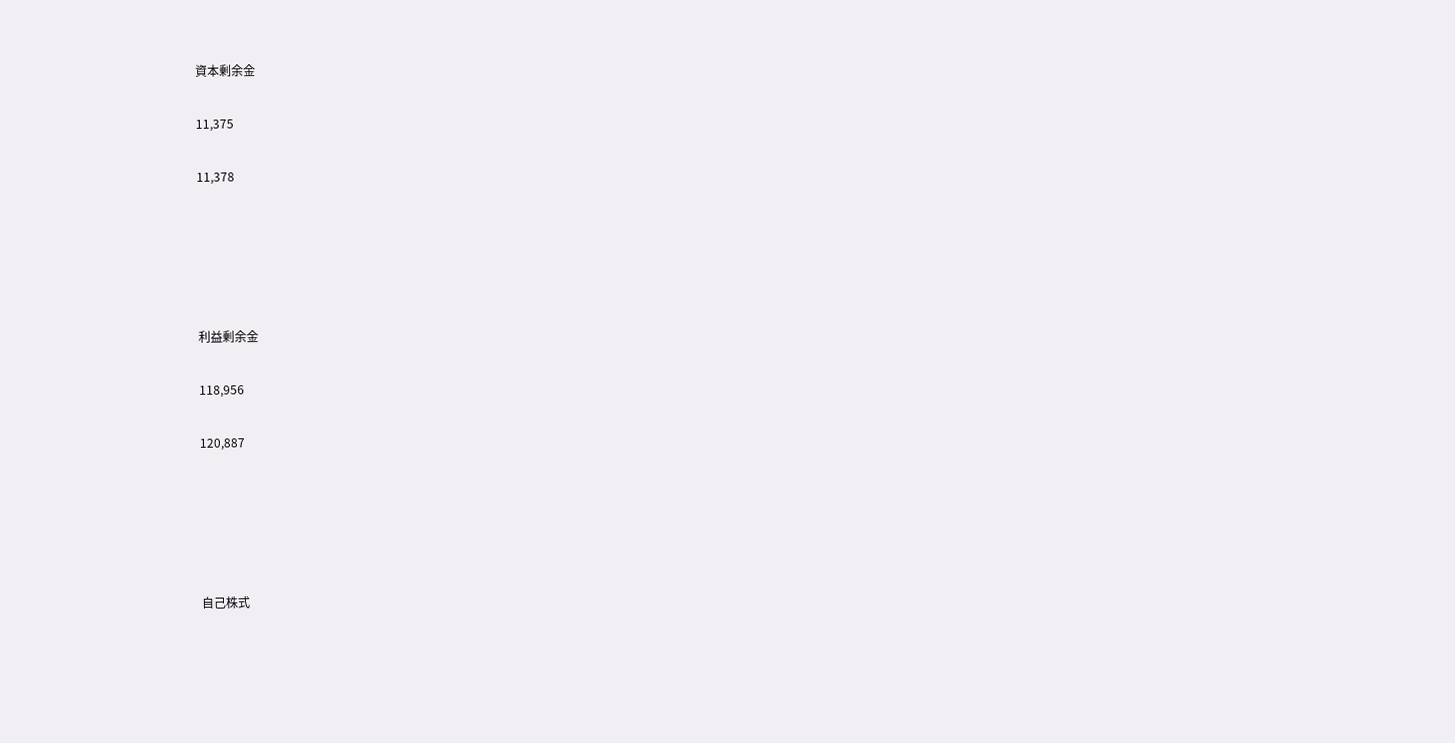資本剰余金

11,375

11,378





利益剰余金

118,956

120,887





自己株式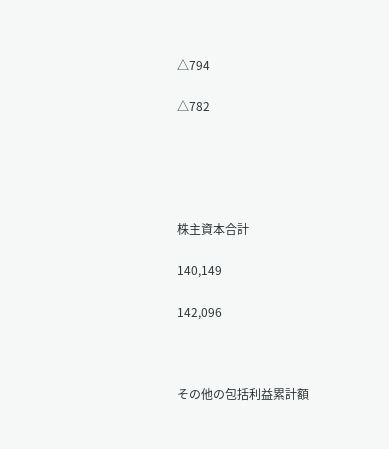△794

△782





株主資本合計

140,149

142,096



その他の包括利益累計額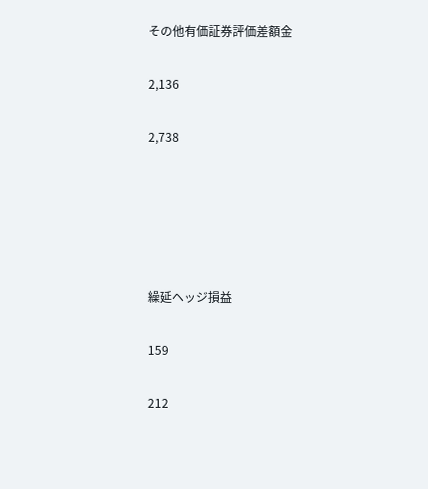その他有価証券評価差額金

2,136

2,738





繰延ヘッジ損益

159

212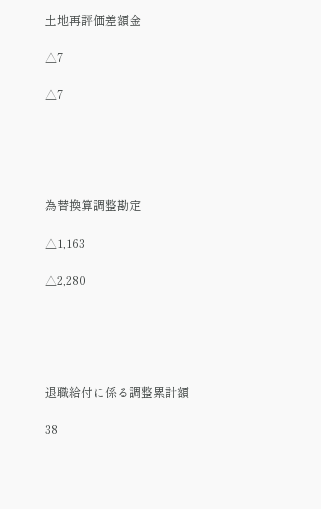土地再評価差額金

△7

△7





為替換算調整勘定

△1,163

△2,280





退職給付に係る調整累計額

38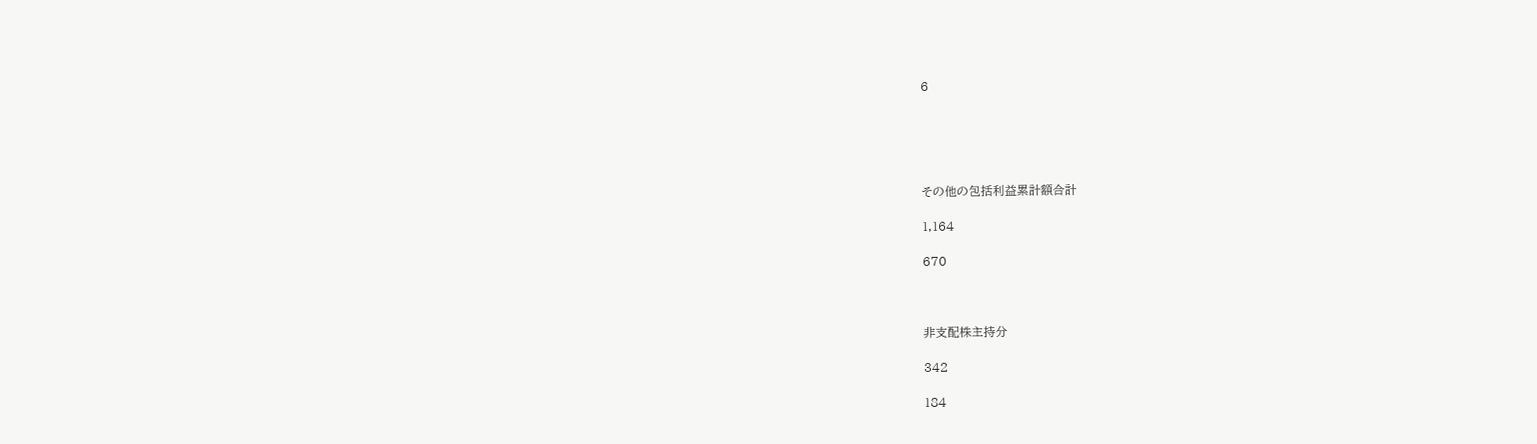6





その他の包括利益累計額合計

1,164

670



非支配株主持分

342

184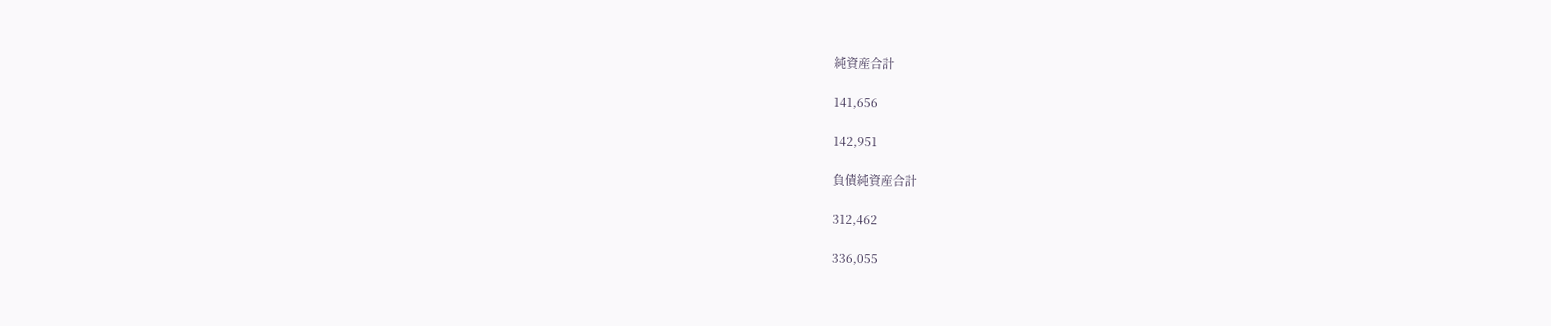純資産合計

141,656

142,951

負債純資産合計

312,462

336,055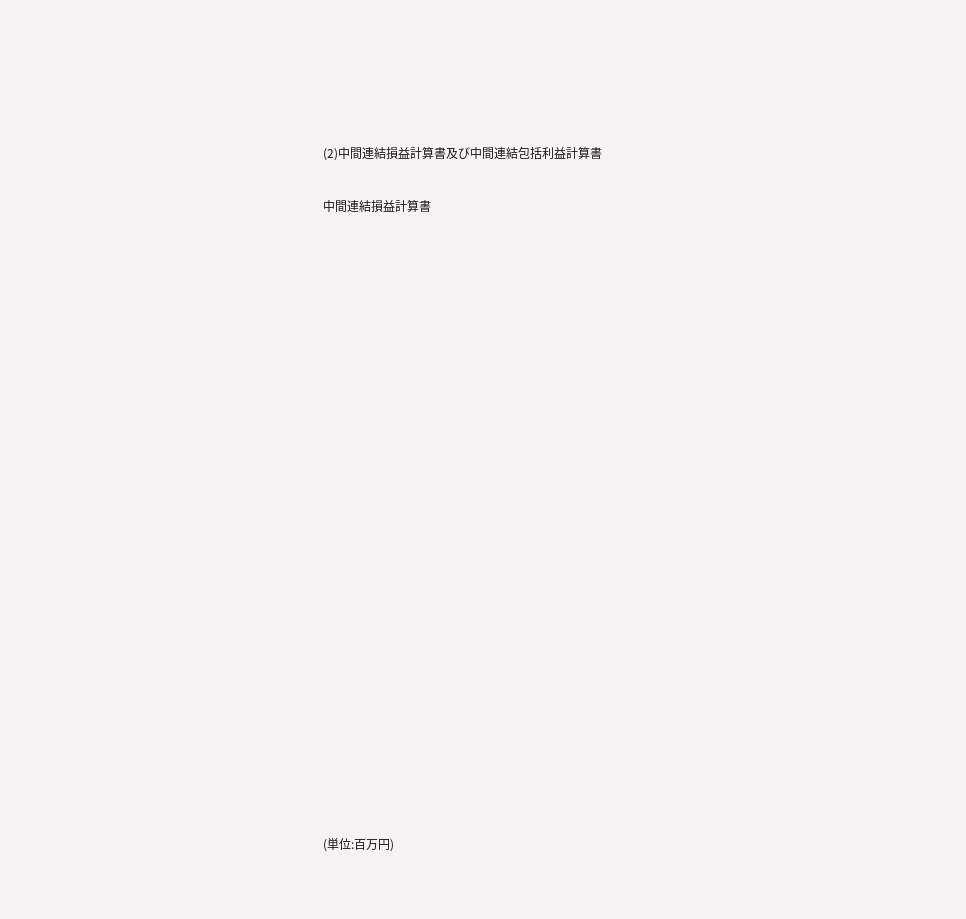(2)中間連結損益計算書及び中間連結包括利益計算書

中間連結損益計算書























(単位:百万円)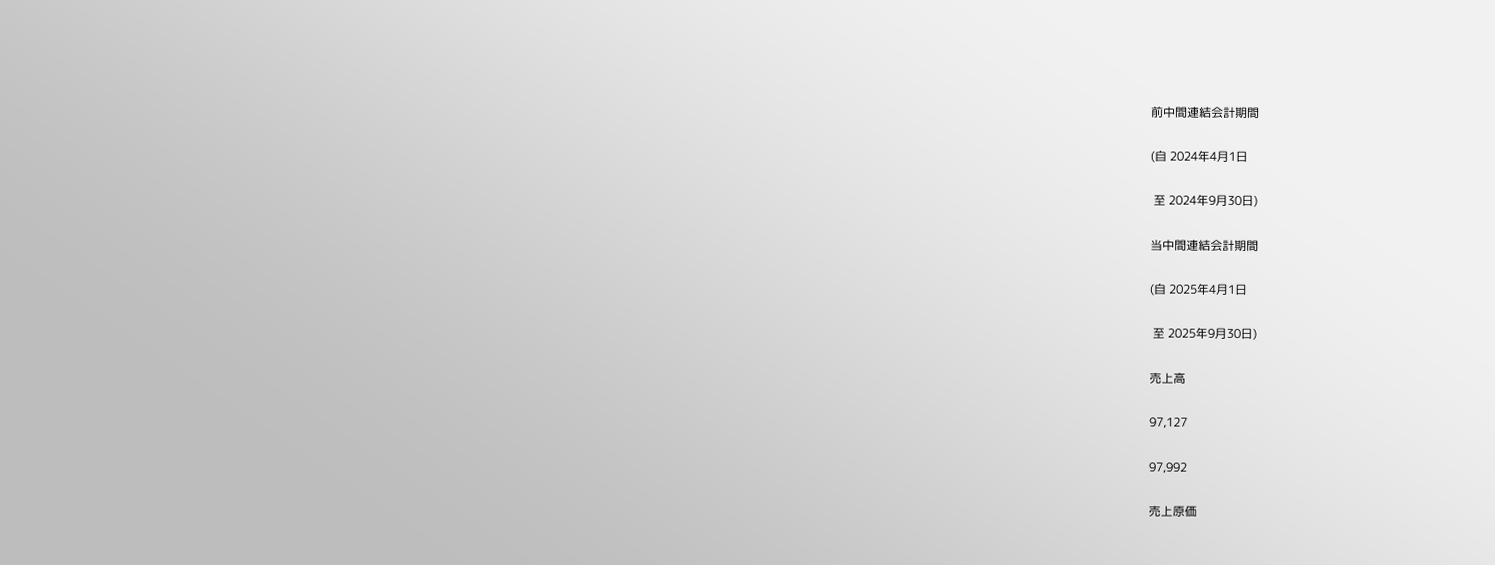前中間連結会計期間

(自 2024年4月1日

 至 2024年9月30日)

当中間連結会計期間

(自 2025年4月1日

 至 2025年9月30日)

売上高

97,127

97,992

売上原価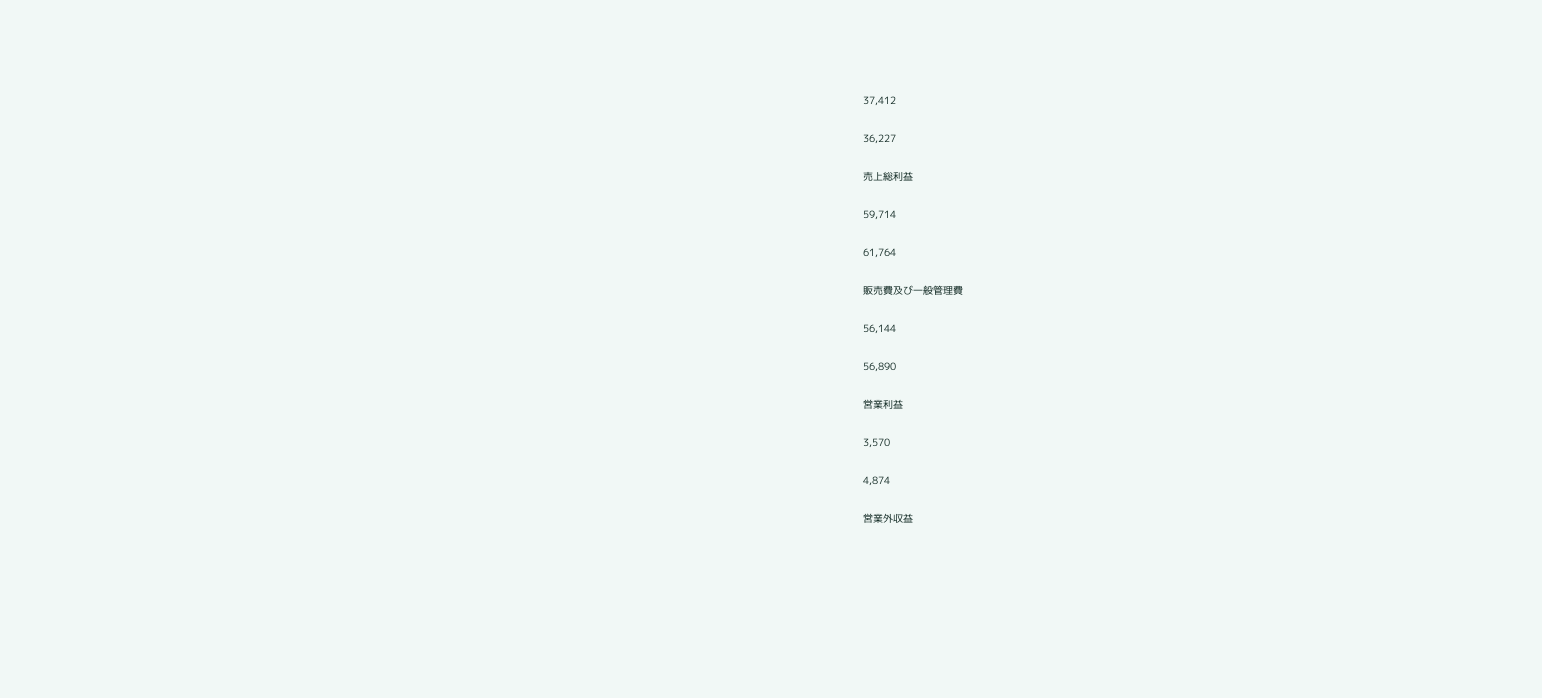37,412

36,227

売上総利益

59,714

61,764

販売費及び一般管理費

56,144

56,890

営業利益

3,570

4,874

営業外収益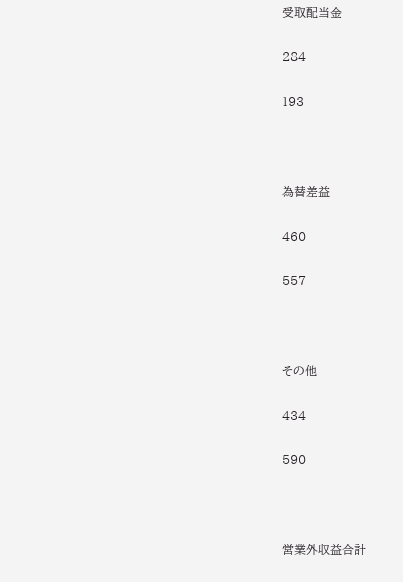受取配当金

284

193



為替差益

460

557



その他

434

590



営業外収益合計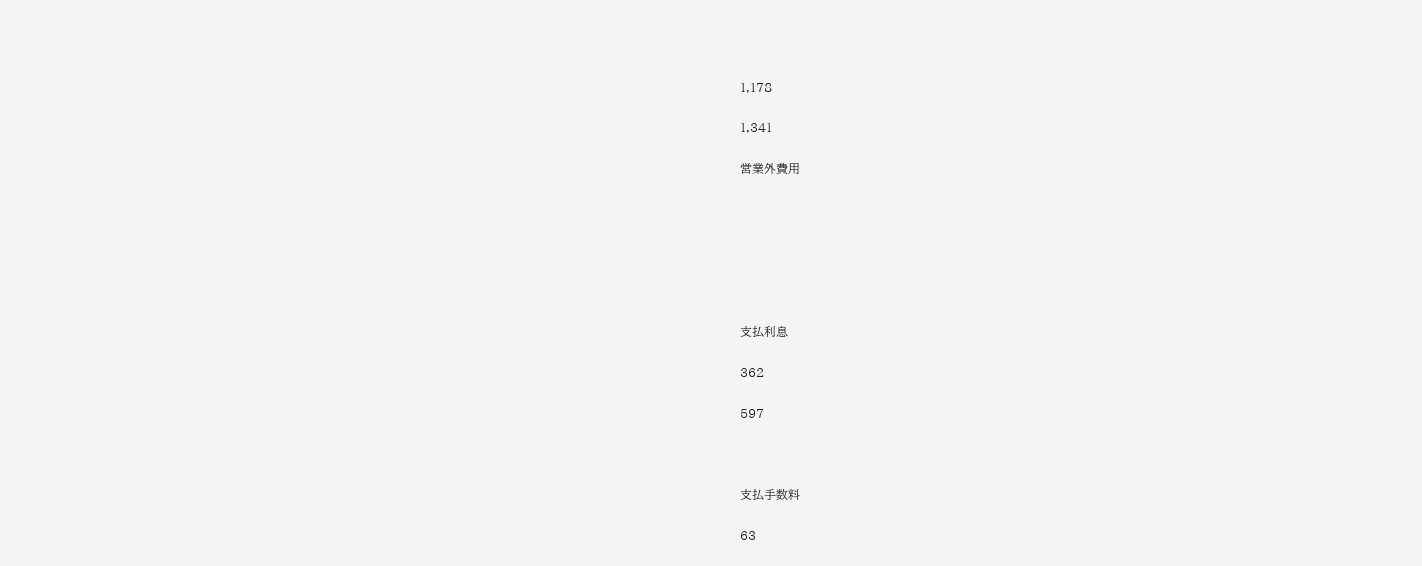1,178

1,341

営業外費用







支払利息

362

597



支払手数料

63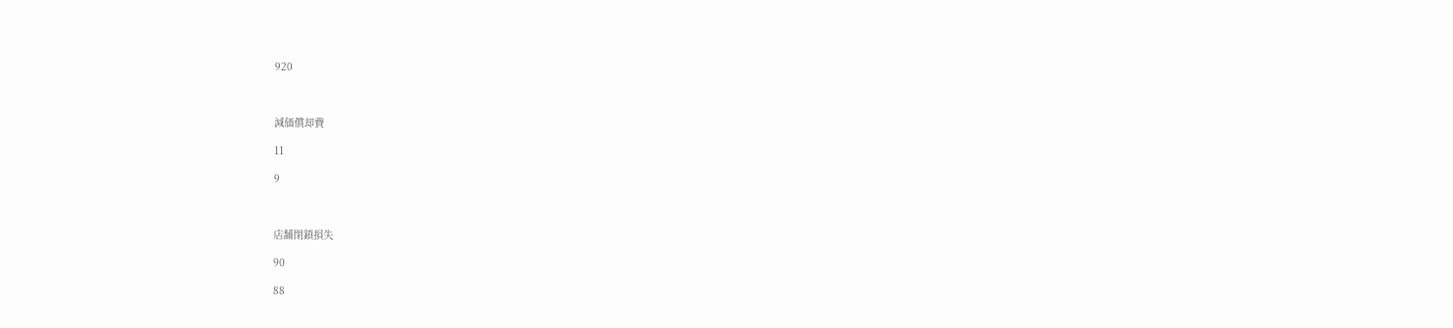920



減価償却費

11

9



店舗閉鎖損失

90

88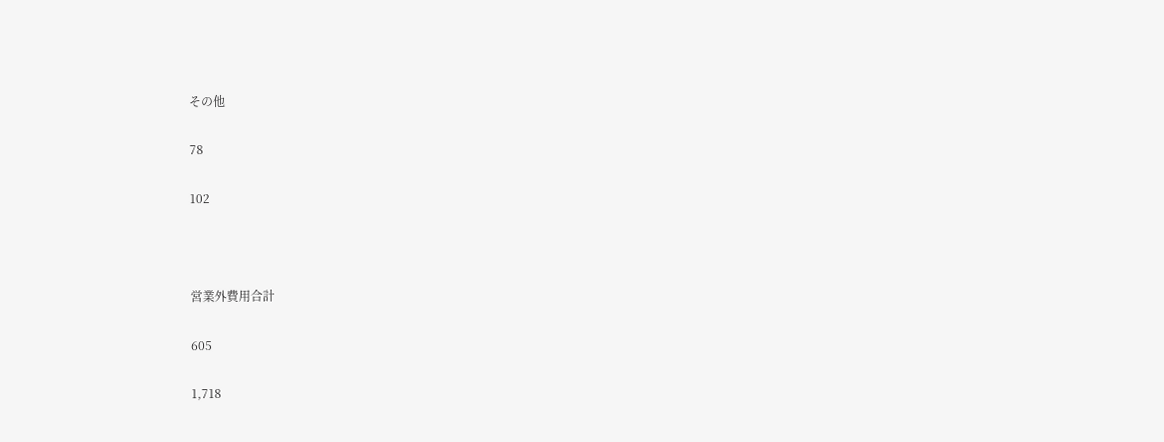その他

78

102



営業外費用合計

605

1,718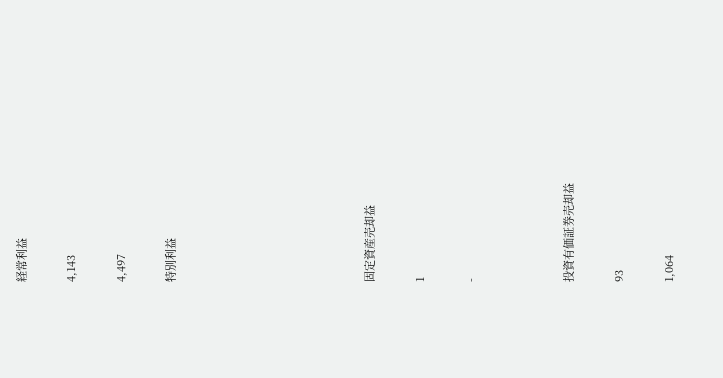経常利益

4,143

4,497

特別利益







固定資産売却益

1

-



投資有価証券売却益

93

1,064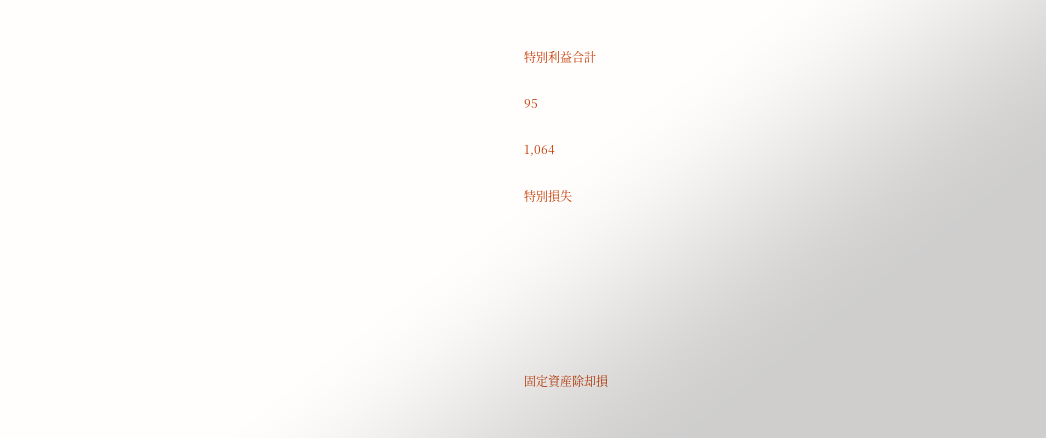特別利益合計

95

1,064

特別損失







固定資産除却損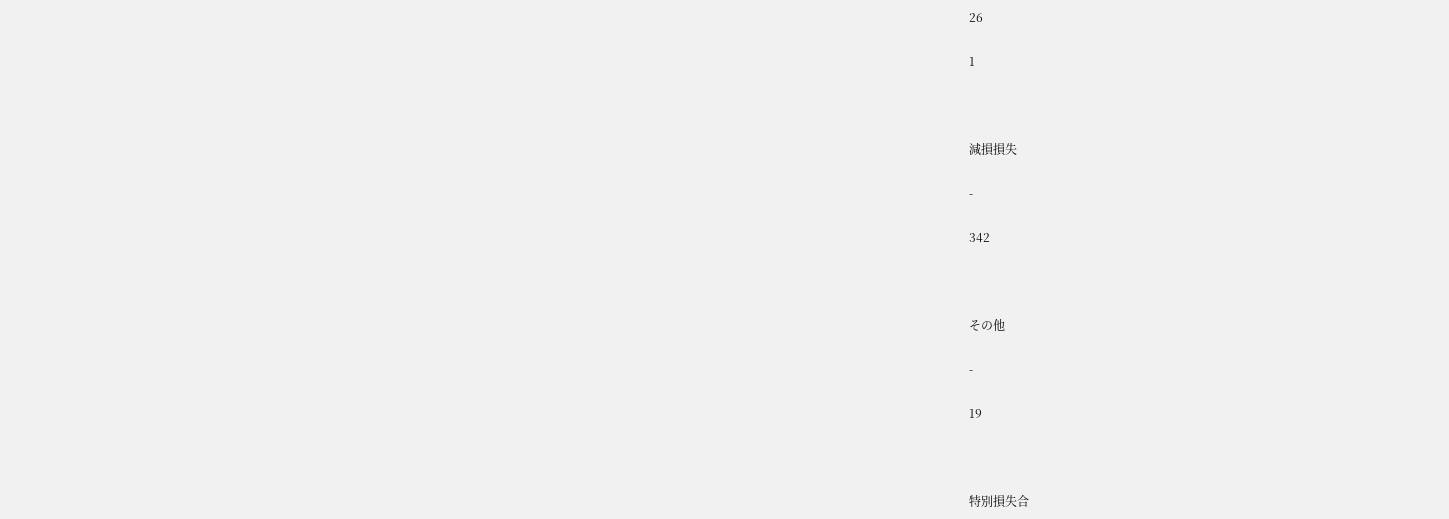26

1



減損損失

-

342



その他

-

19



特別損失合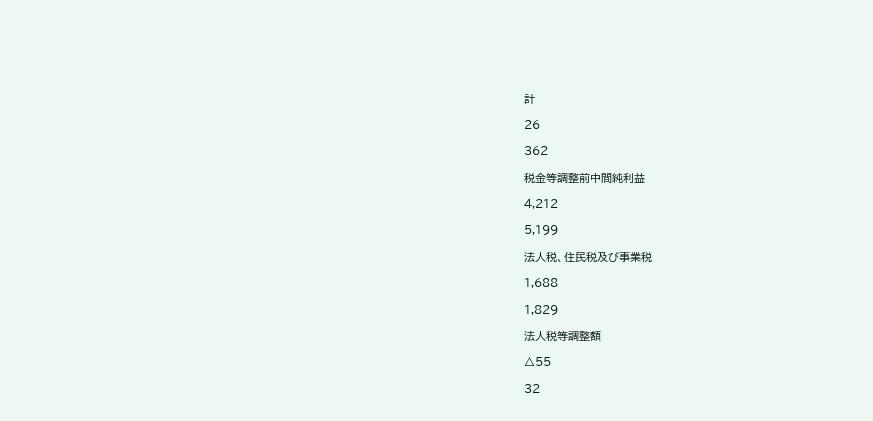計

26

362

税金等調整前中間純利益

4,212

5,199

法人税、住民税及び事業税

1,688

1,829

法人税等調整額

△55

32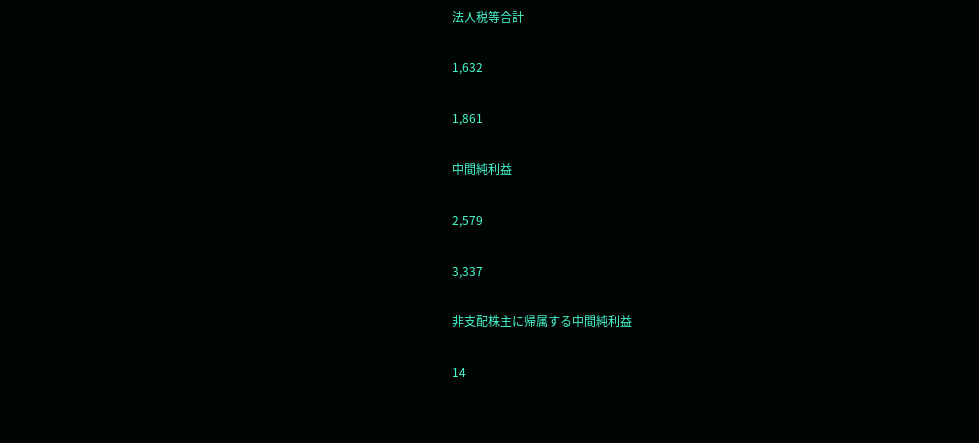法人税等合計

1,632

1,861

中間純利益

2,579

3,337

非支配株主に帰属する中間純利益

14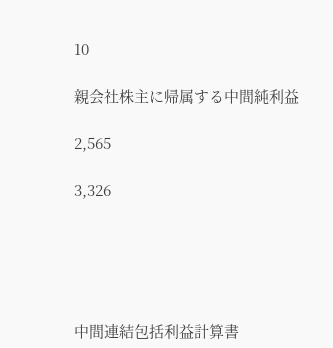10

親会社株主に帰属する中間純利益

2,565

3,326





中間連結包括利益計算書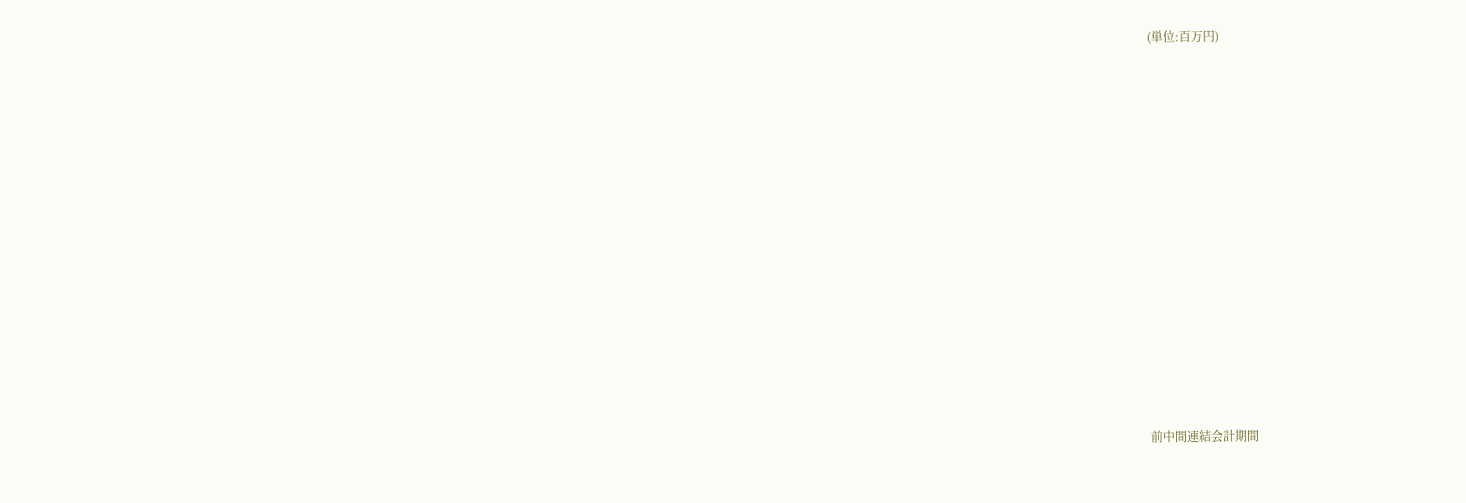(単位:百万円)





















前中間連結会計期間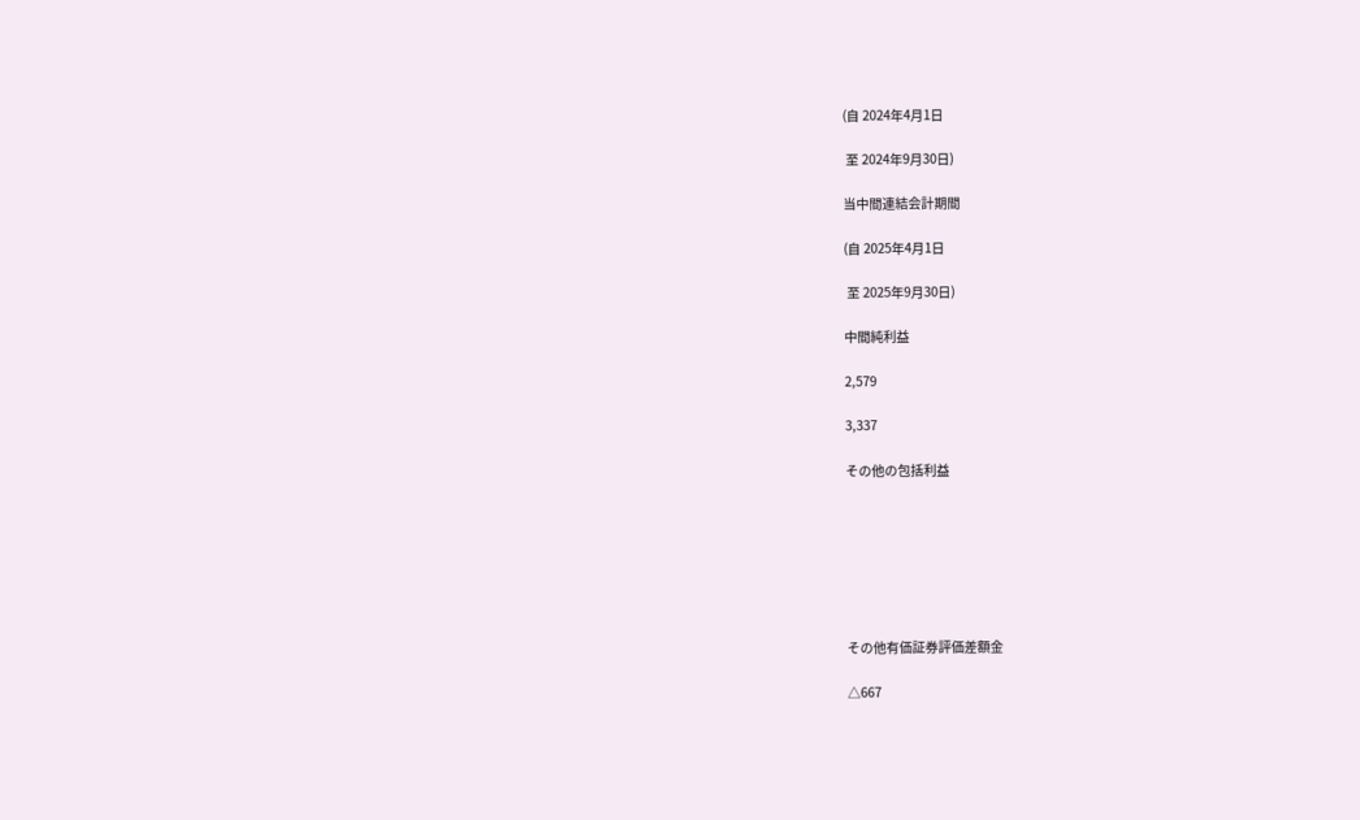(自 2024年4月1日

 至 2024年9月30日)

当中間連結会計期間

(自 2025年4月1日

 至 2025年9月30日)

中間純利益

2,579

3,337

その他の包括利益







その他有価証券評価差額金

△667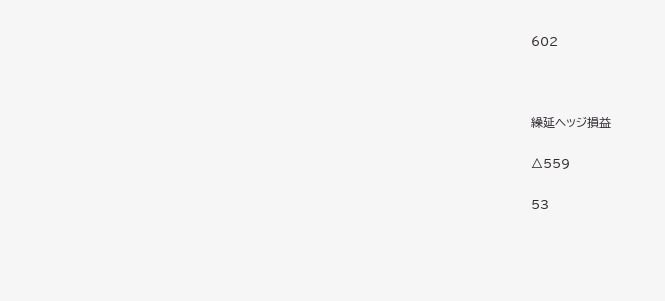602



繰延ヘッジ損益

△559

53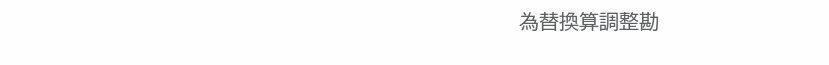為替換算調整勘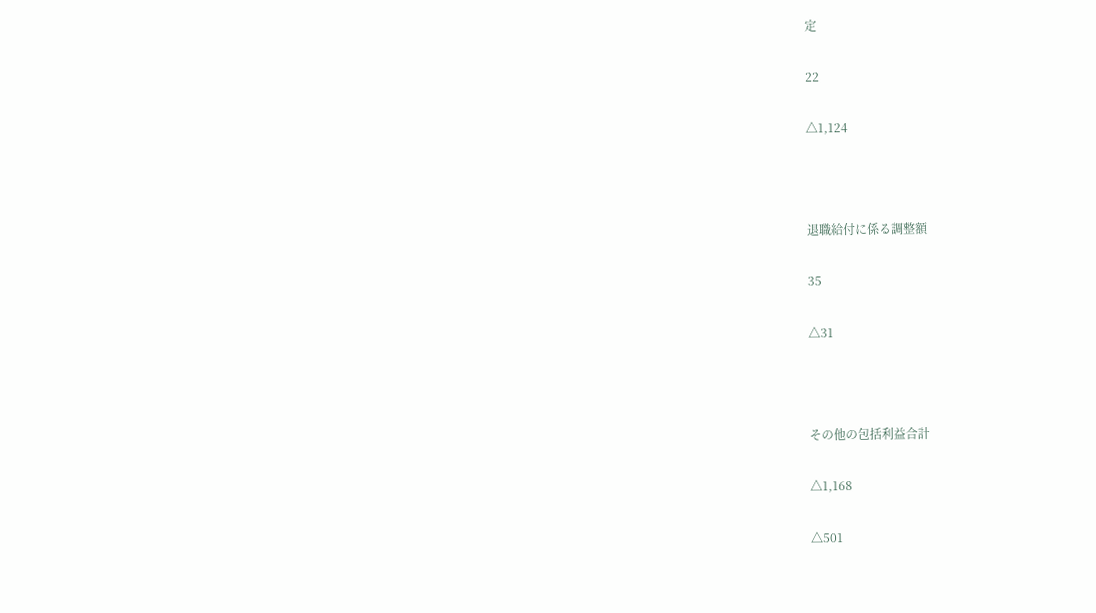定

22

△1,124



退職給付に係る調整額

35

△31



その他の包括利益合計

△1,168

△501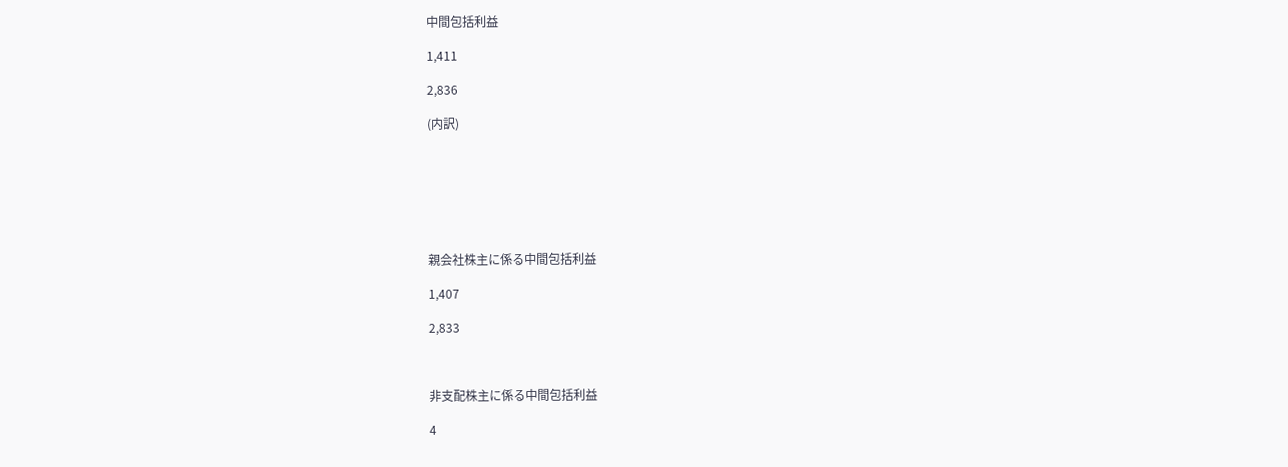中間包括利益

1,411

2,836

(内訳)







親会社株主に係る中間包括利益

1,407

2,833



非支配株主に係る中間包括利益

4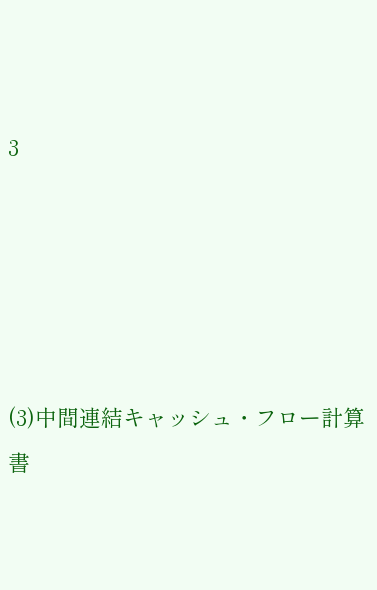3





(3)中間連結キャッシュ・フロー計算書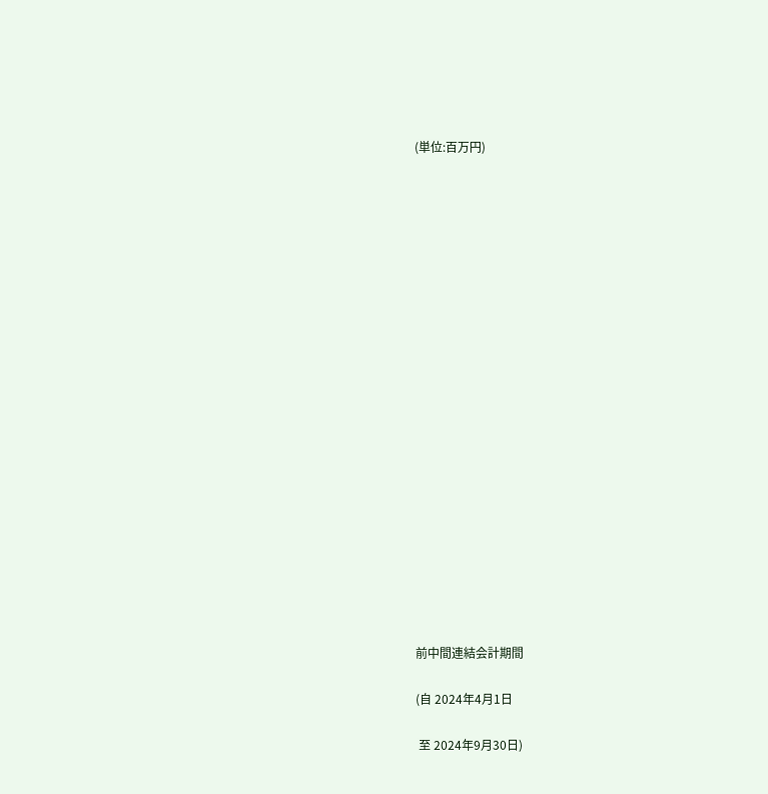(単位:百万円)





















前中間連結会計期間

(自 2024年4月1日

 至 2024年9月30日)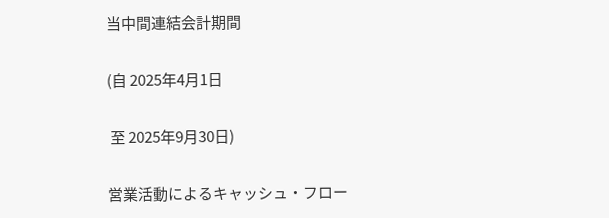当中間連結会計期間

(自 2025年4月1日

 至 2025年9月30日)

営業活動によるキャッシュ・フロー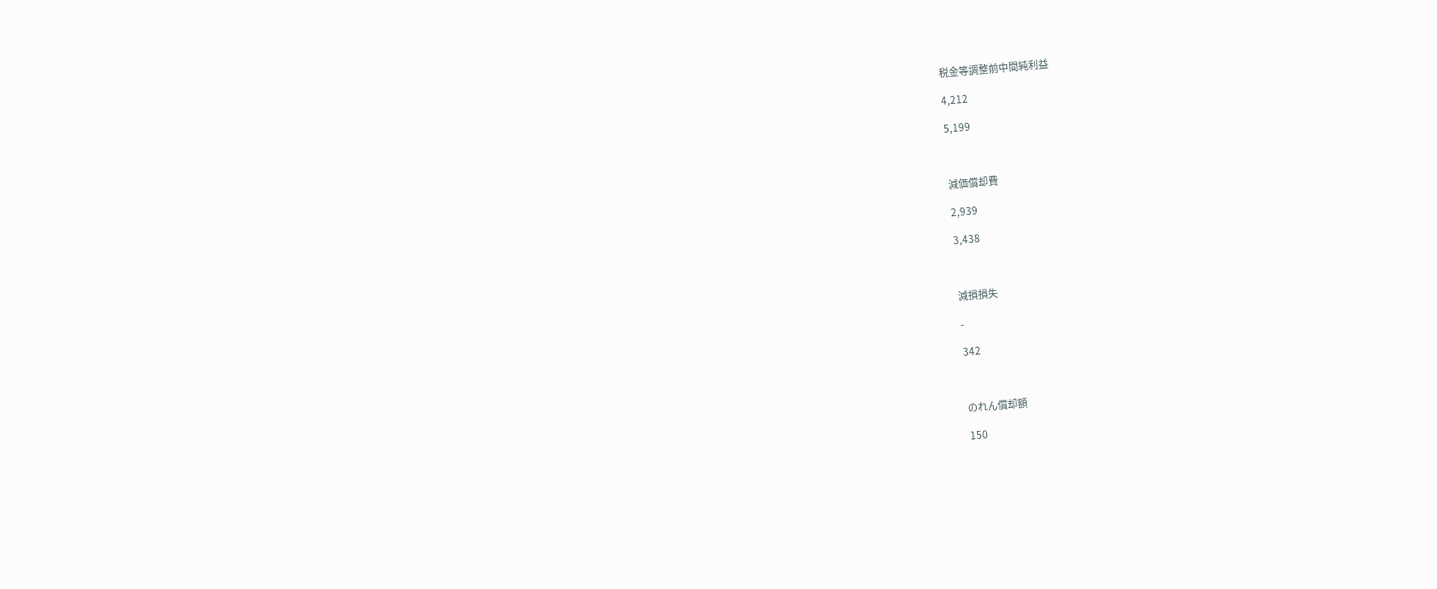税金等調整前中間純利益

4,212

5,199



減価償却費

2,939

3,438



減損損失

-

342



のれん償却額

150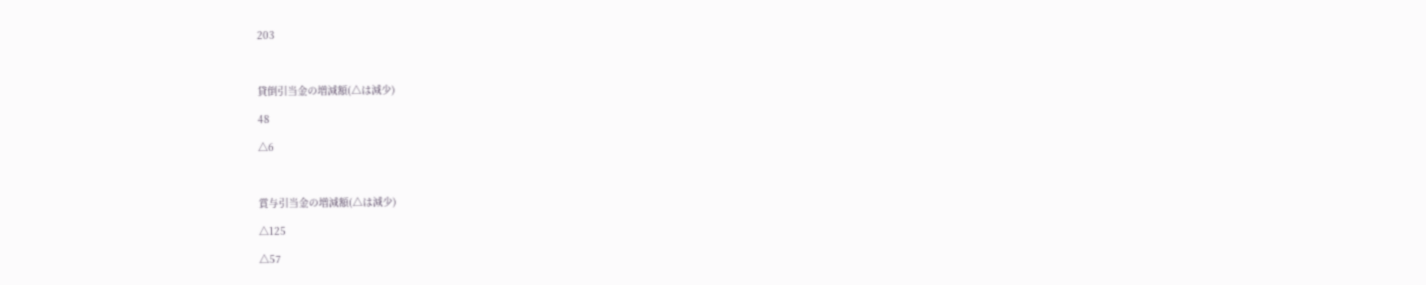203



貸倒引当金の増減額(△は減少)

48

△6



賞与引当金の増減額(△は減少)

△125

△57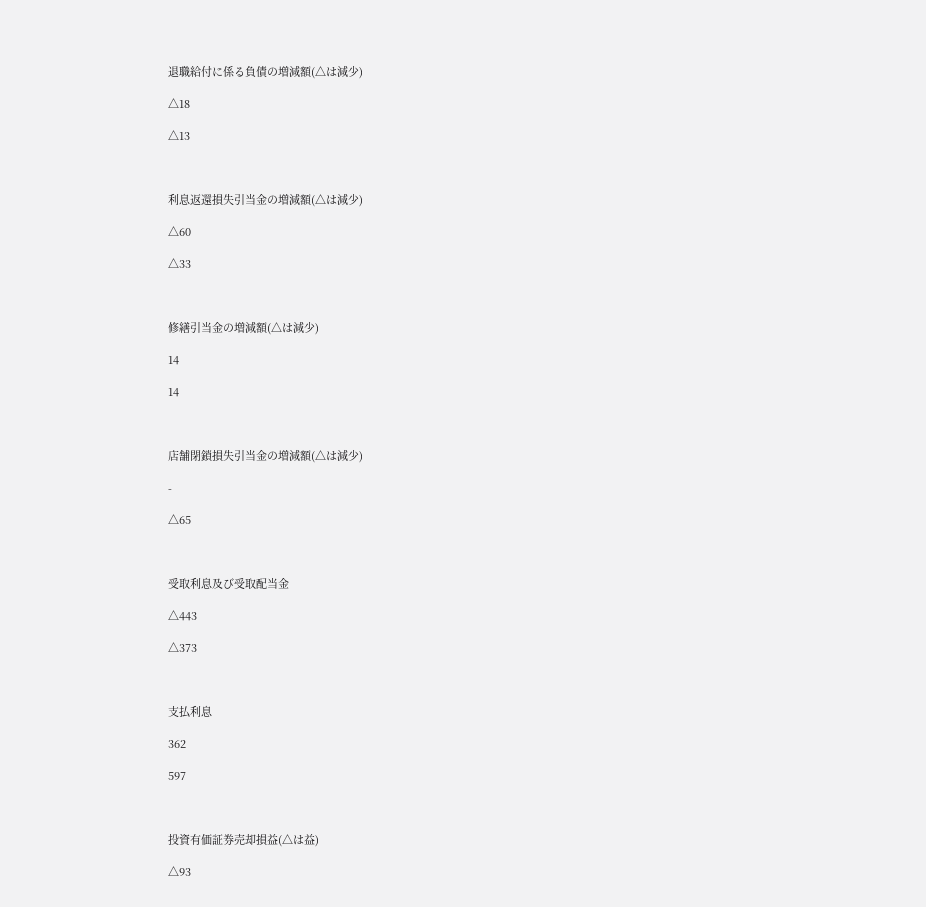退職給付に係る負債の増減額(△は減少)

△18

△13



利息返還損失引当金の増減額(△は減少)

△60

△33



修繕引当金の増減額(△は減少)

14

14



店舗閉鎖損失引当金の増減額(△は減少)

-

△65



受取利息及び受取配当金

△443

△373



支払利息

362

597



投資有価証券売却損益(△は益)

△93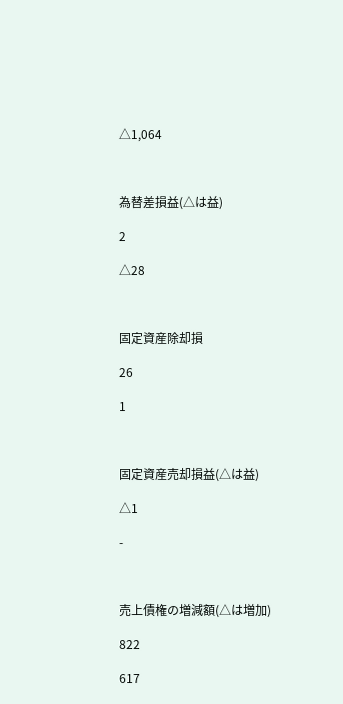△1,064



為替差損益(△は益)

2

△28



固定資産除却損

26

1



固定資産売却損益(△は益)

△1

-



売上債権の増減額(△は増加)

822

617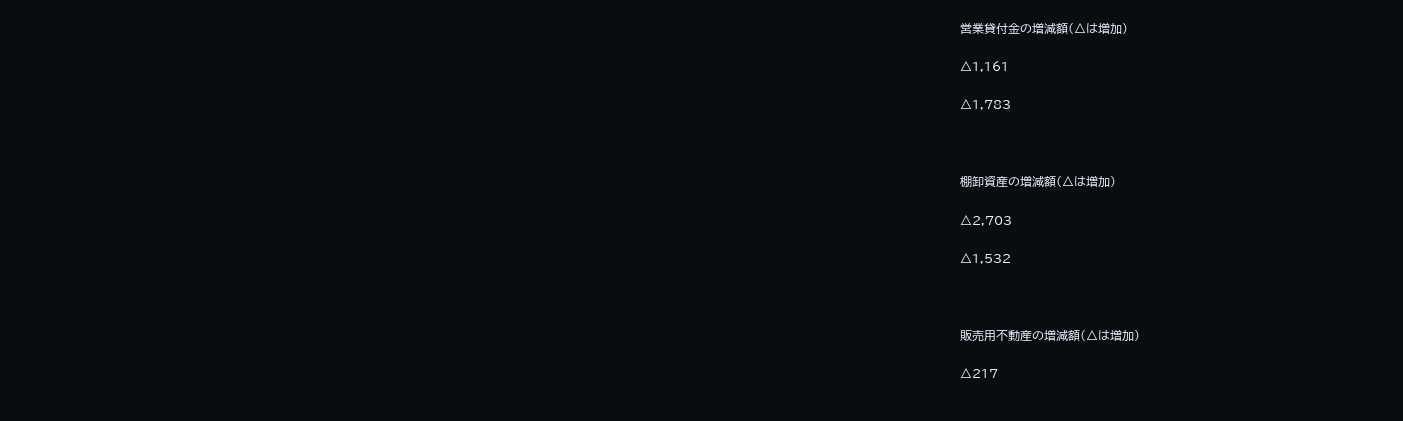営業貸付金の増減額(△は増加)

△1,161

△1,783



棚卸資産の増減額(△は増加)

△2,703

△1,532



販売用不動産の増減額(△は増加)

△217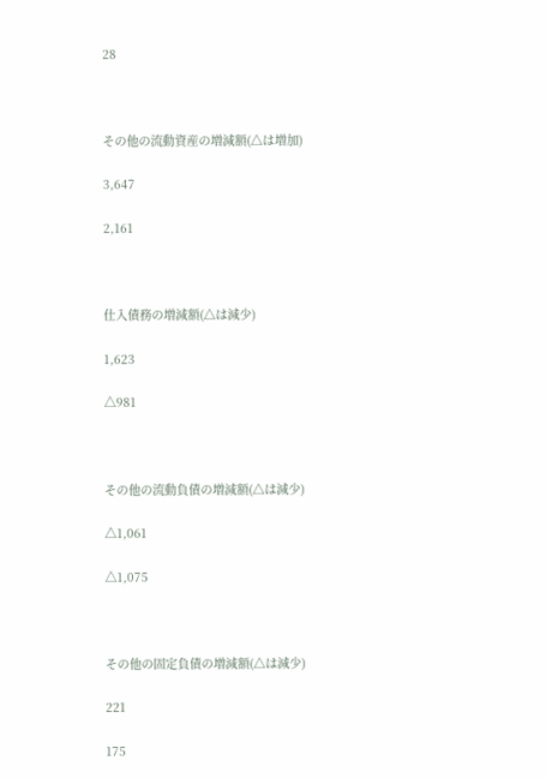28



その他の流動資産の増減額(△は増加)

3,647

2,161



仕入債務の増減額(△は減少)

1,623

△981



その他の流動負債の増減額(△は減少)

△1,061

△1,075



その他の固定負債の増減額(△は減少)

221

175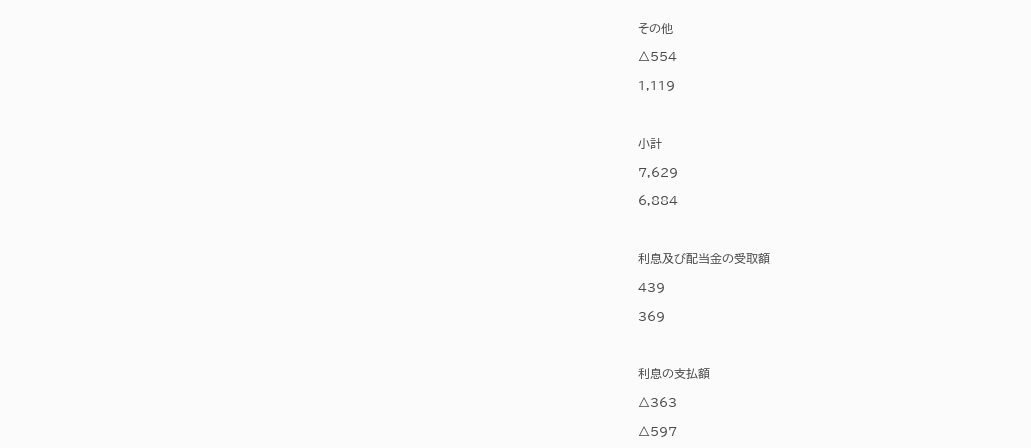その他

△554

1,119



小計

7,629

6,884



利息及び配当金の受取額

439

369



利息の支払額

△363

△597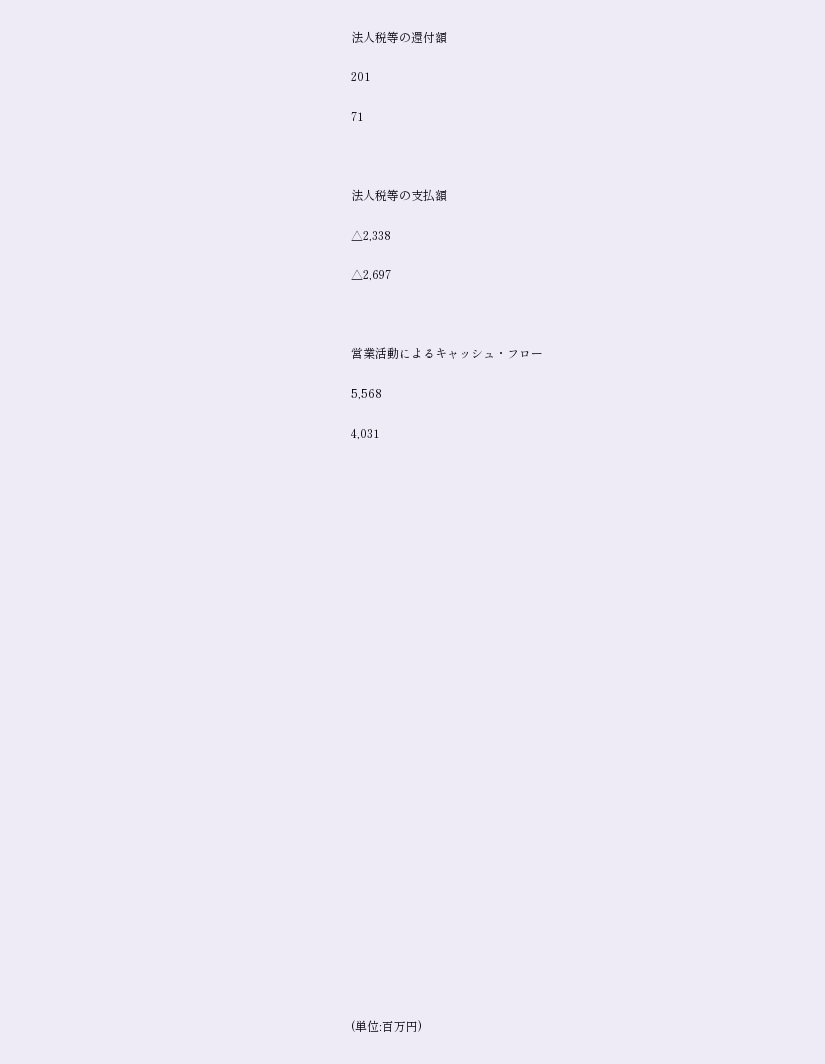法人税等の還付額

201

71



法人税等の支払額

△2,338

△2,697



営業活動によるキャッシュ・フロー

5,568

4,031





























(単位:百万円)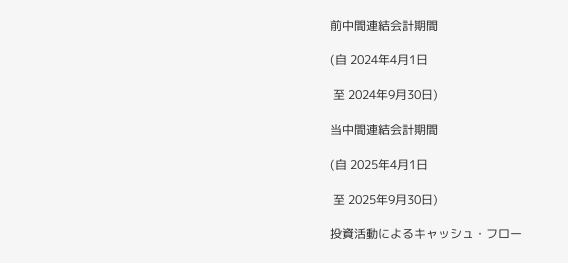前中間連結会計期間

(自 2024年4月1日

 至 2024年9月30日)

当中間連結会計期間

(自 2025年4月1日

 至 2025年9月30日)

投資活動によるキャッシュ・フロー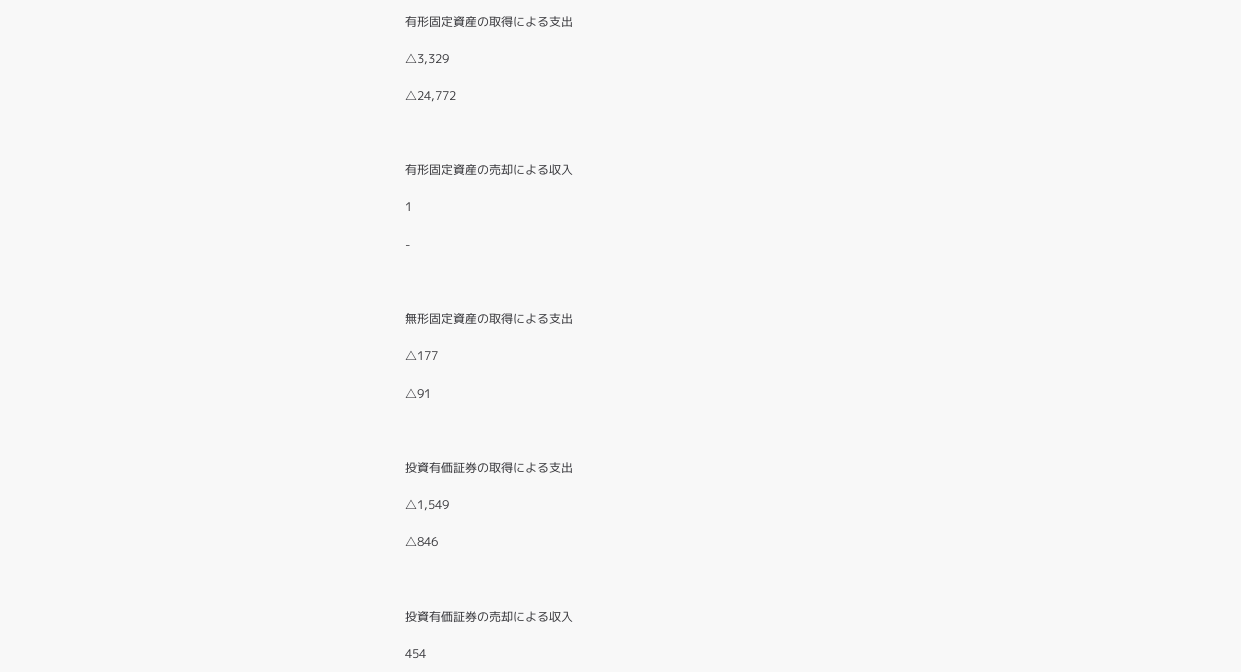有形固定資産の取得による支出

△3,329

△24,772



有形固定資産の売却による収入

1

-



無形固定資産の取得による支出

△177

△91



投資有価証券の取得による支出

△1,549

△846



投資有価証券の売却による収入

454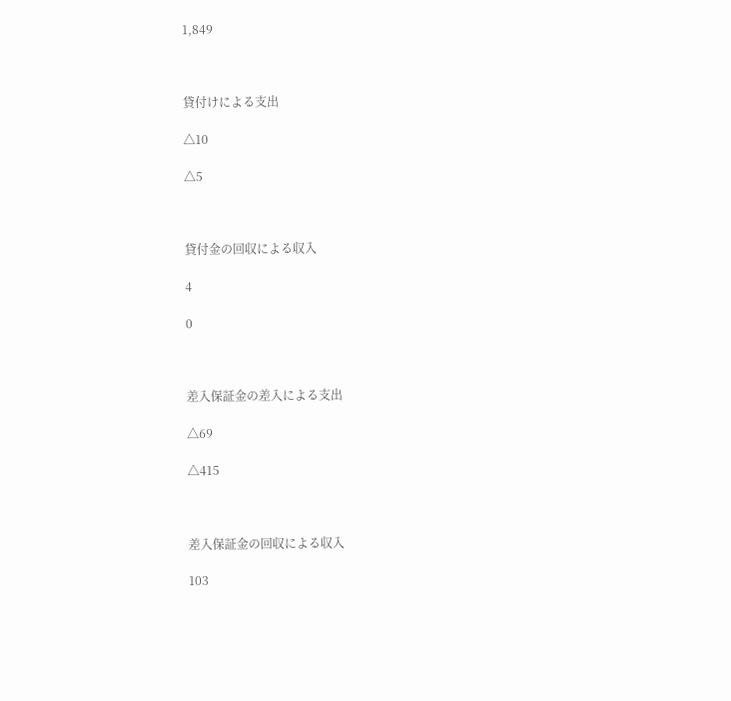1,849



貸付けによる支出

△10

△5



貸付金の回収による収入

4

0



差入保証金の差入による支出

△69

△415



差入保証金の回収による収入

103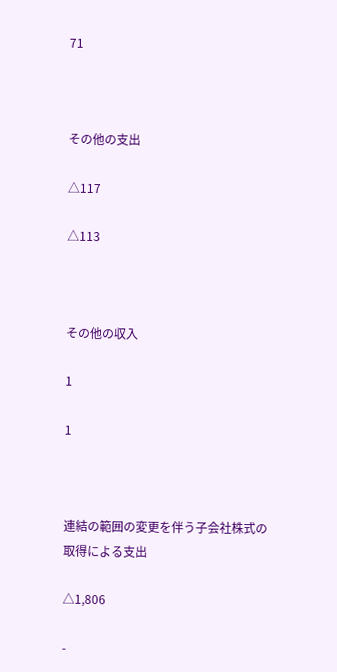71



その他の支出

△117

△113



その他の収入

1

1



連結の範囲の変更を伴う子会社株式の
取得による支出

△1,806

-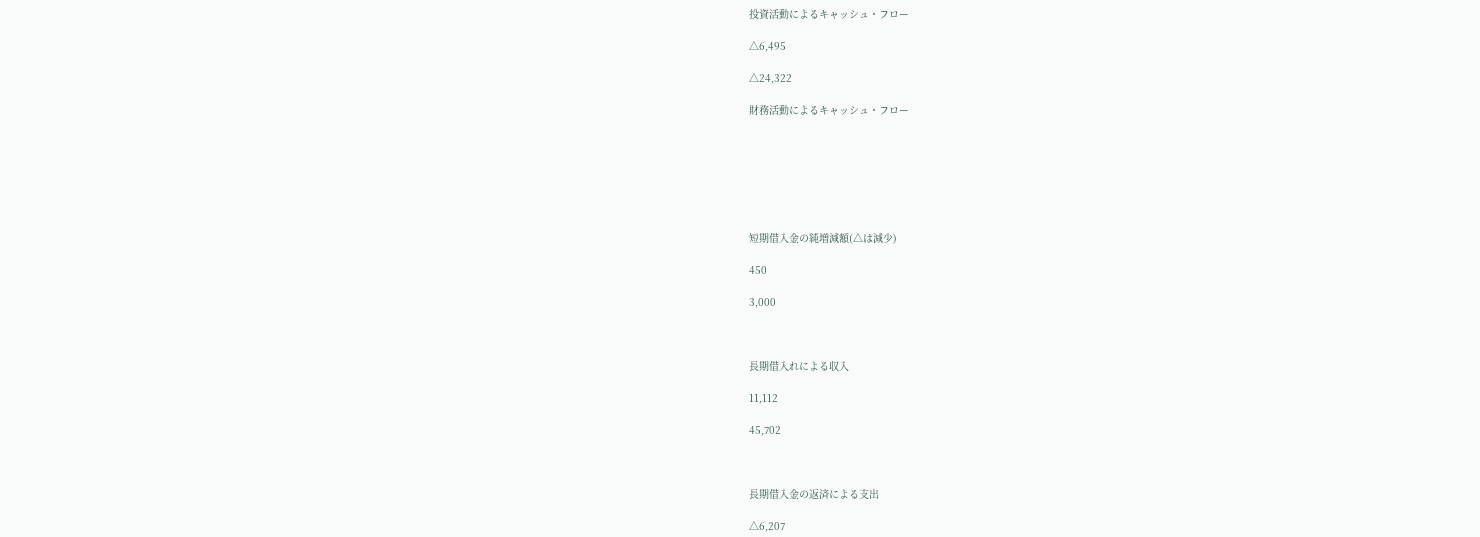投資活動によるキャッシュ・フロー

△6,495

△24,322

財務活動によるキャッシュ・フロー







短期借入金の純増減額(△は減少)

450

3,000



長期借入れによる収入

11,112

45,702



長期借入金の返済による支出

△6,207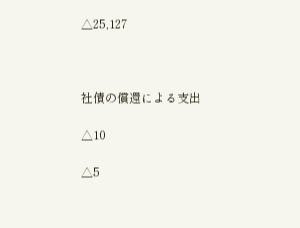△25,127



社債の償還による支出

△10

△5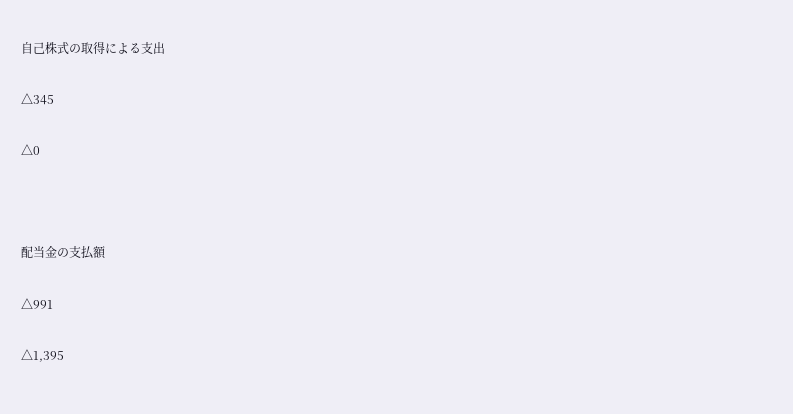自己株式の取得による支出

△345

△0



配当金の支払額

△991

△1,395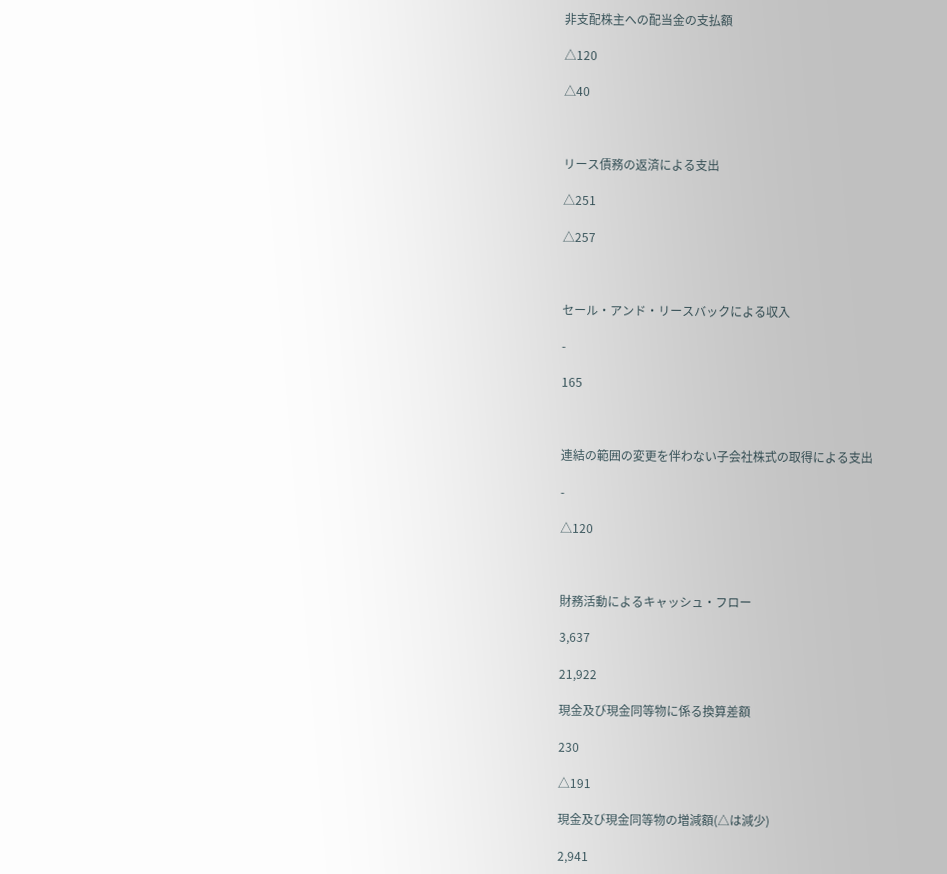非支配株主への配当金の支払額

△120

△40



リース債務の返済による支出

△251

△257



セール・アンド・リースバックによる収入

-

165



連結の範囲の変更を伴わない子会社株式の取得による支出

-

△120



財務活動によるキャッシュ・フロー

3,637

21,922

現金及び現金同等物に係る換算差額

230

△191

現金及び現金同等物の増減額(△は減少)

2,941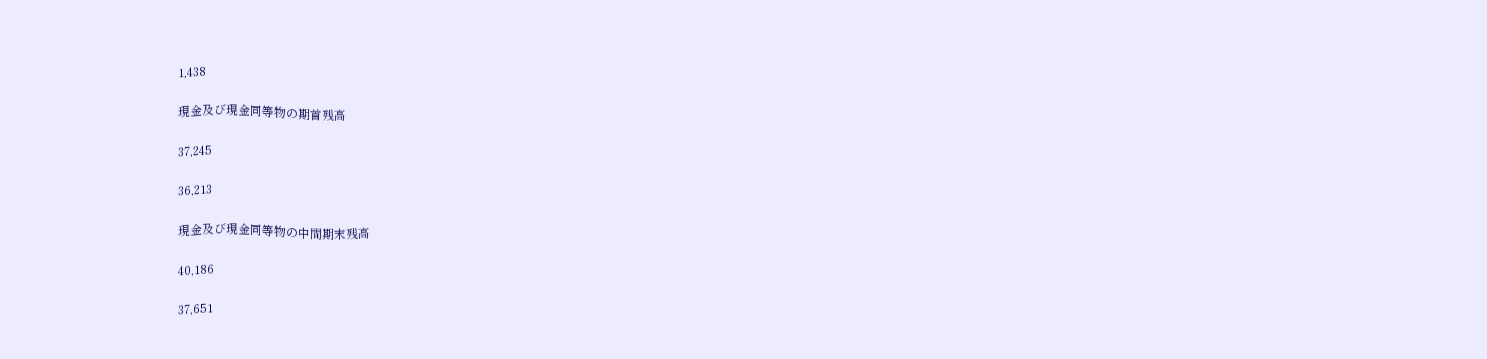1,438

現金及び現金同等物の期首残高

37,245

36,213

現金及び現金同等物の中間期末残高

40,186

37,651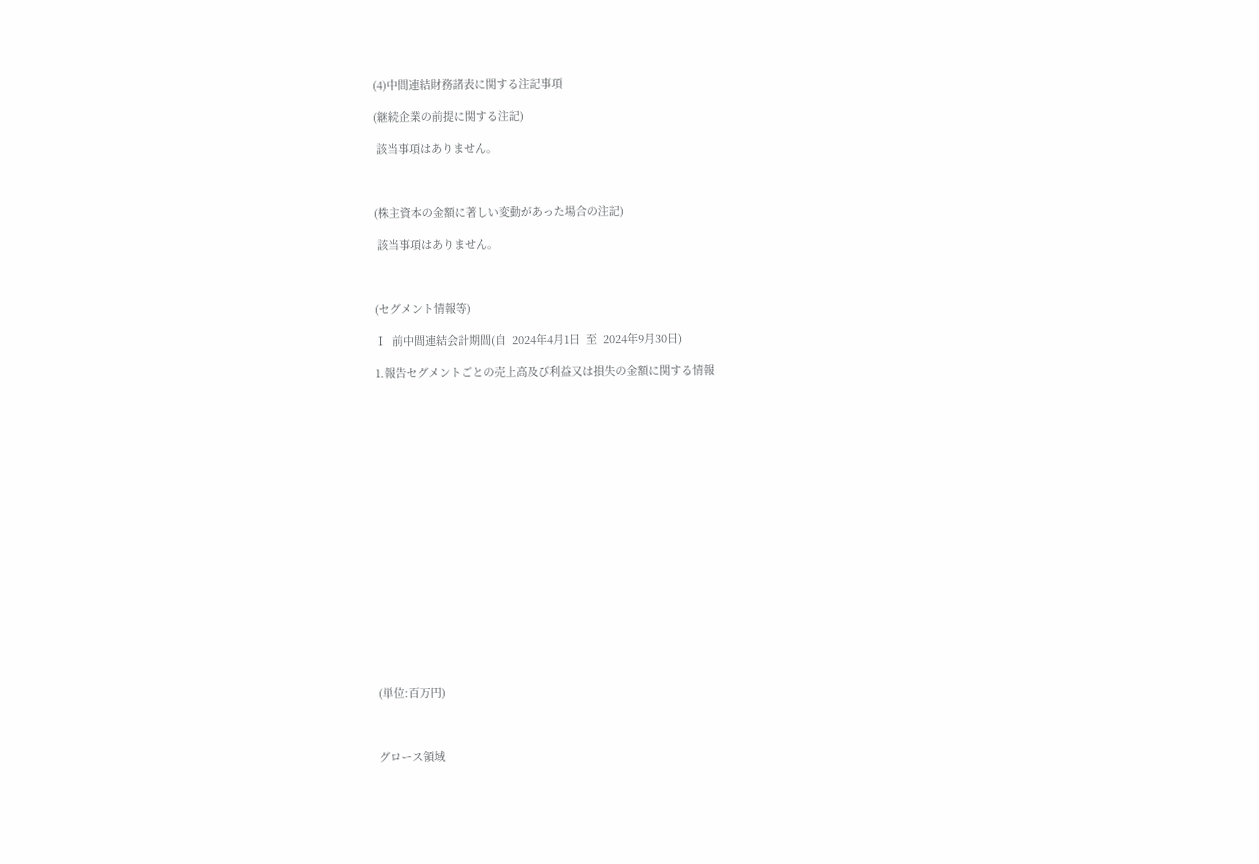(4)中間連結財務諸表に関する注記事項

(継続企業の前提に関する注記)

 該当事項はありません。



(株主資本の金額に著しい変動があった場合の注記)

 該当事項はありません。



(セグメント情報等)

Ⅰ  前中間連結会計期間(自  2024年4月1日  至  2024年9月30日)

1.報告セグメントごとの売上高及び利益又は損失の金額に関する情報



















(単位:百万円)



グロース領域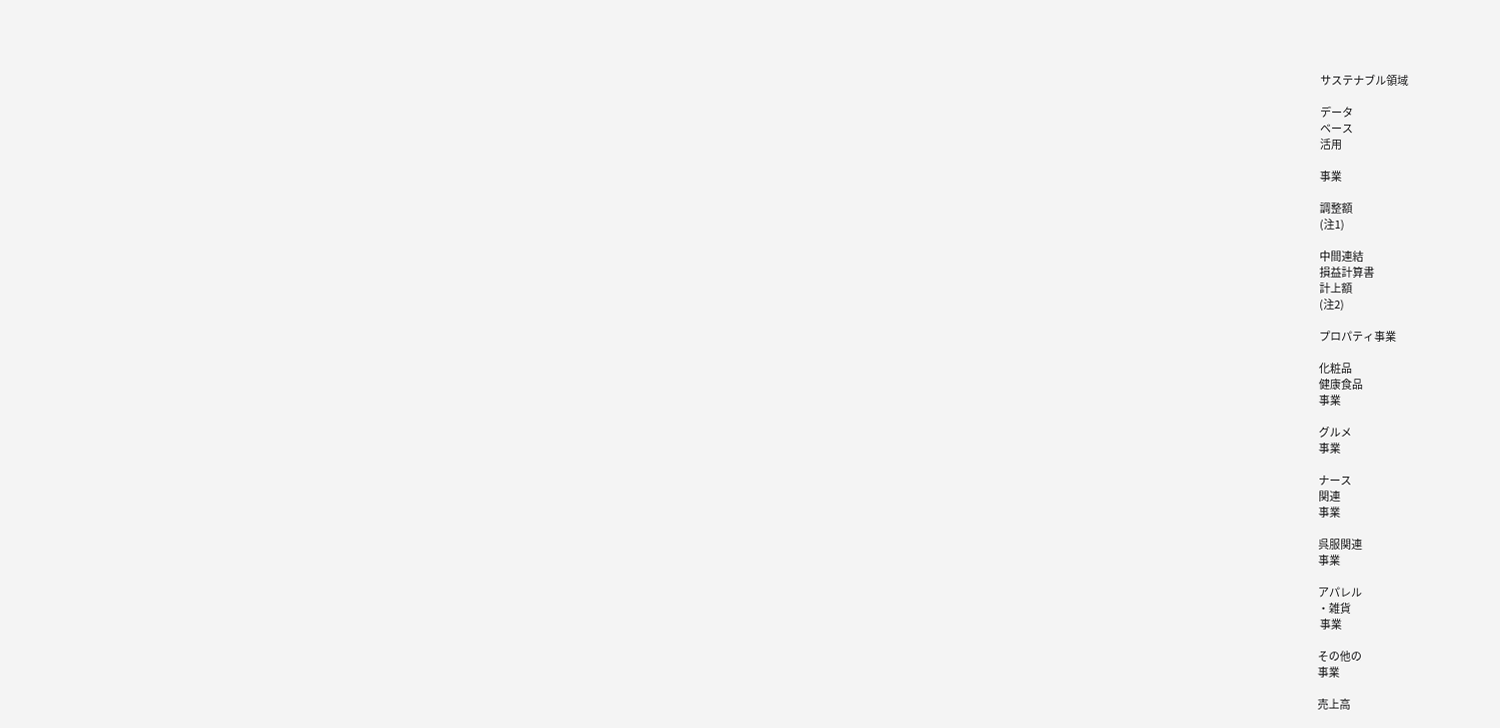サステナブル領域

データ
ベース
活用

事業

調整額
(注1)

中間連結
損益計算書
計上額
(注2)

プロパティ事業

化粧品
健康食品
事業

グルメ
事業

ナース
関連
事業

呉服関連
事業

アパレル
・雑貨
 事業

その他の
事業

売上高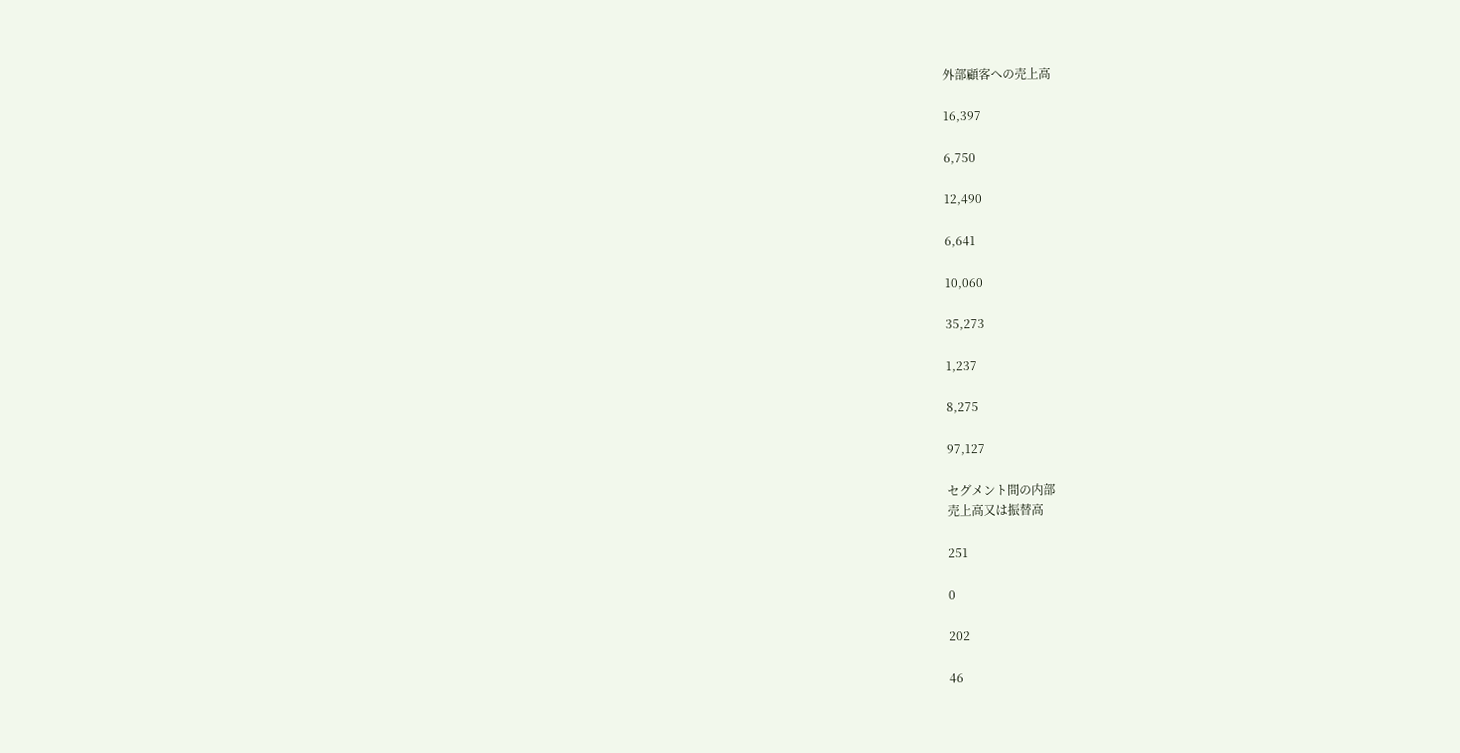外部顧客への売上高

16,397

6,750

12,490

6,641

10,060

35,273

1,237

8,275

97,127

セグメント間の内部
売上高又は振替高

251

0

202

46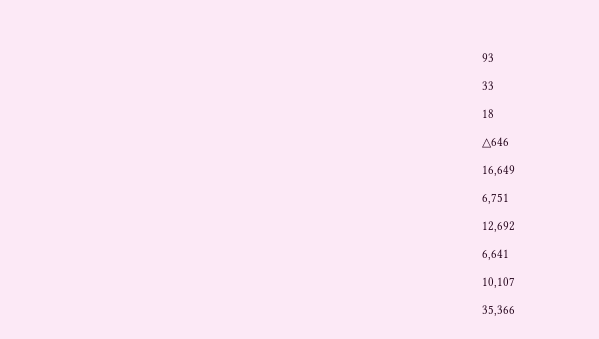93

33

18

△646

16,649

6,751

12,692

6,641

10,107

35,366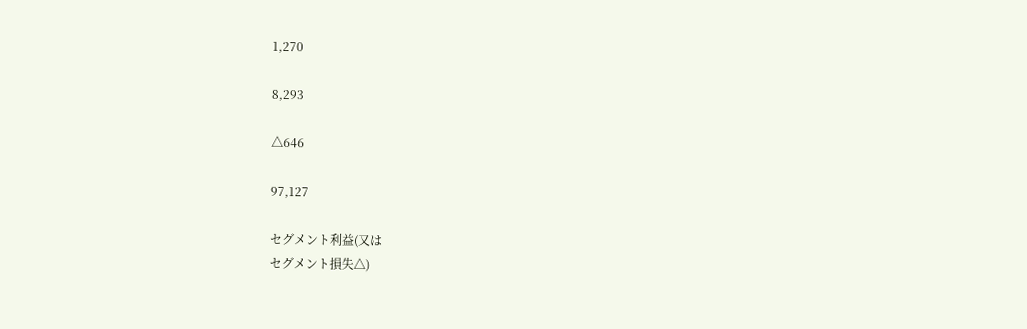1,270

8,293

△646

97,127

セグメント利益(又は
セグメント損失△)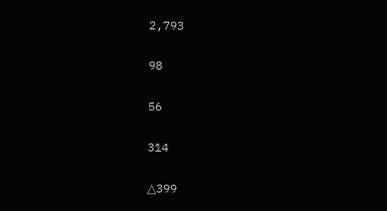2,793

98

56

314

△399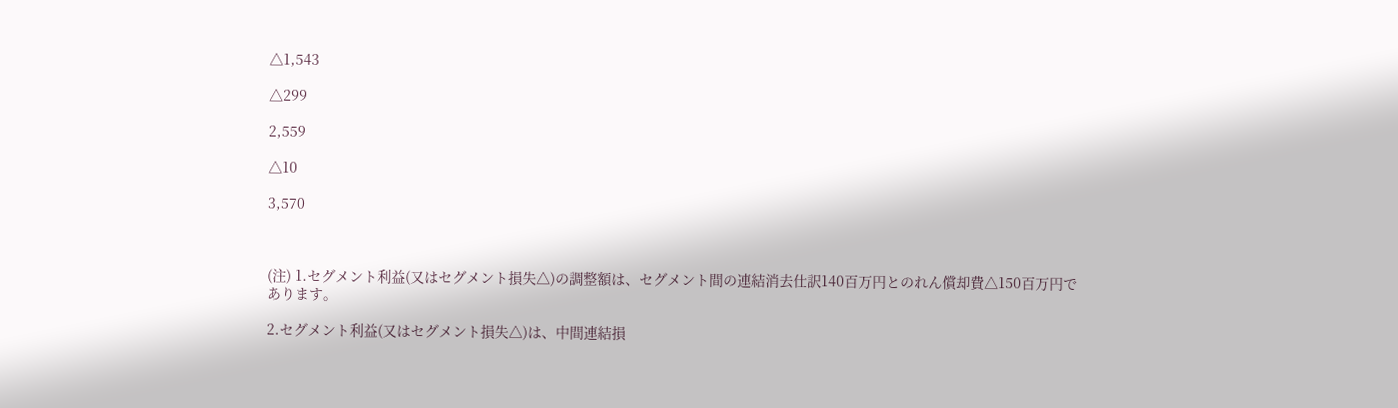△1,543

△299

2,559

△10

3,570



(注) 1.セグメント利益(又はセグメント損失△)の調整額は、セグメント間の連結消去仕訳140百万円とのれん償却費△150百万円であります。

2.セグメント利益(又はセグメント損失△)は、中間連結損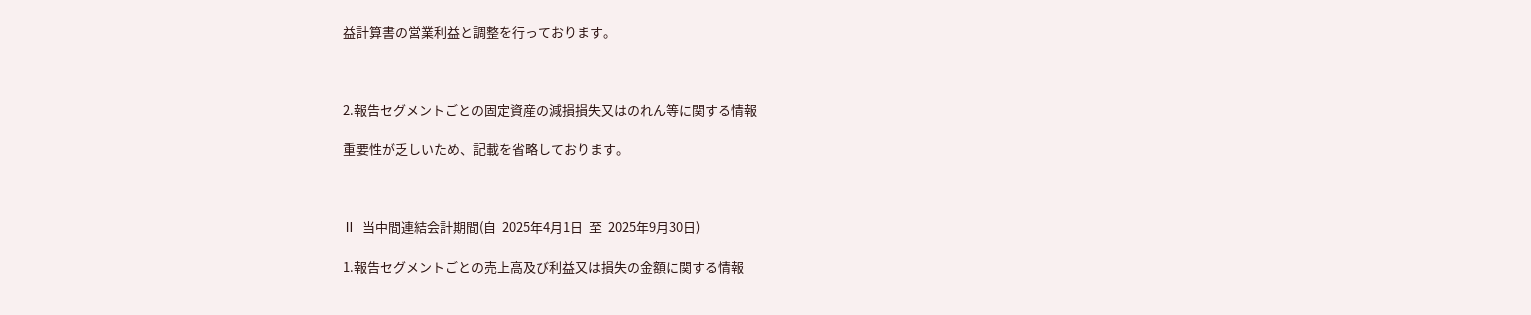益計算書の営業利益と調整を行っております。



2.報告セグメントごとの固定資産の減損損失又はのれん等に関する情報

重要性が乏しいため、記載を省略しております。



Ⅱ  当中間連結会計期間(自  2025年4月1日  至  2025年9月30日)

1.報告セグメントごとの売上高及び利益又は損失の金額に関する情報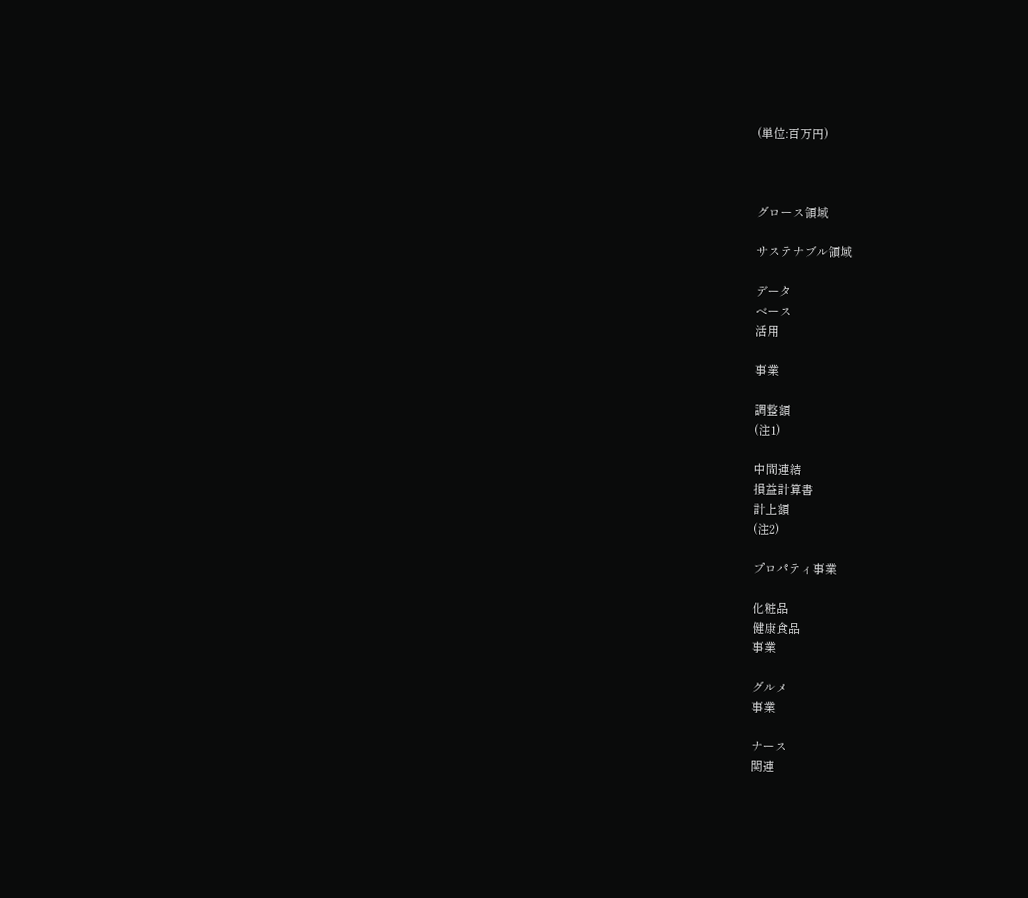(単位:百万円)



グロース領域

サステナブル領域

データ
ベース
活用

事業

調整額
(注1)

中間連結
損益計算書
計上額
(注2)

プロパティ事業

化粧品
健康食品
事業

グルメ
事業

ナース
関連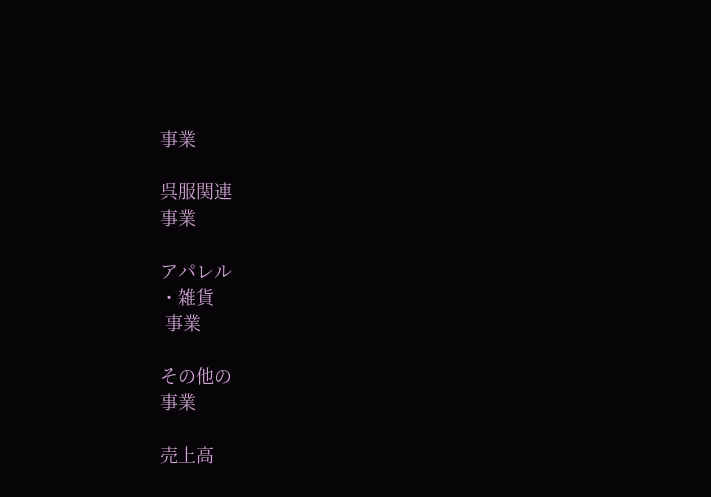事業

呉服関連
事業

アパレル
・雑貨
 事業

その他の
事業

売上高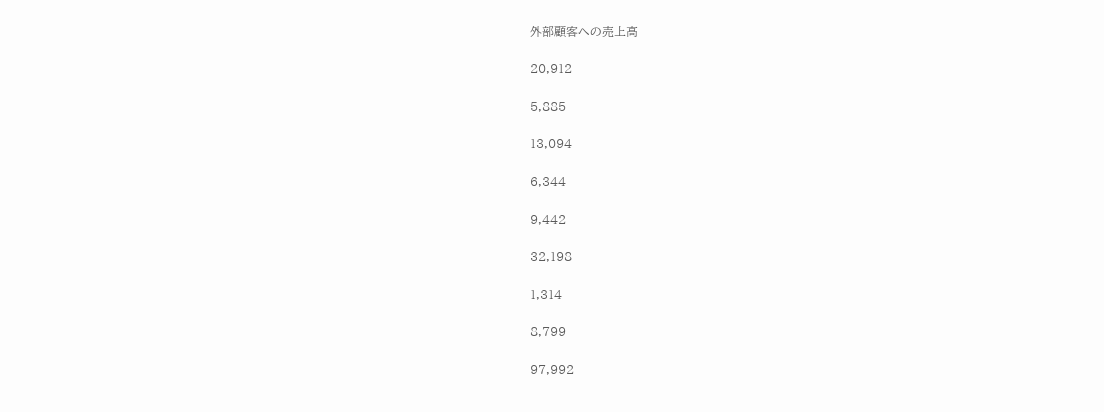外部顧客への売上高

20,912

5,885

13,094

6,344

9,442

32,198

1,314

8,799

97,992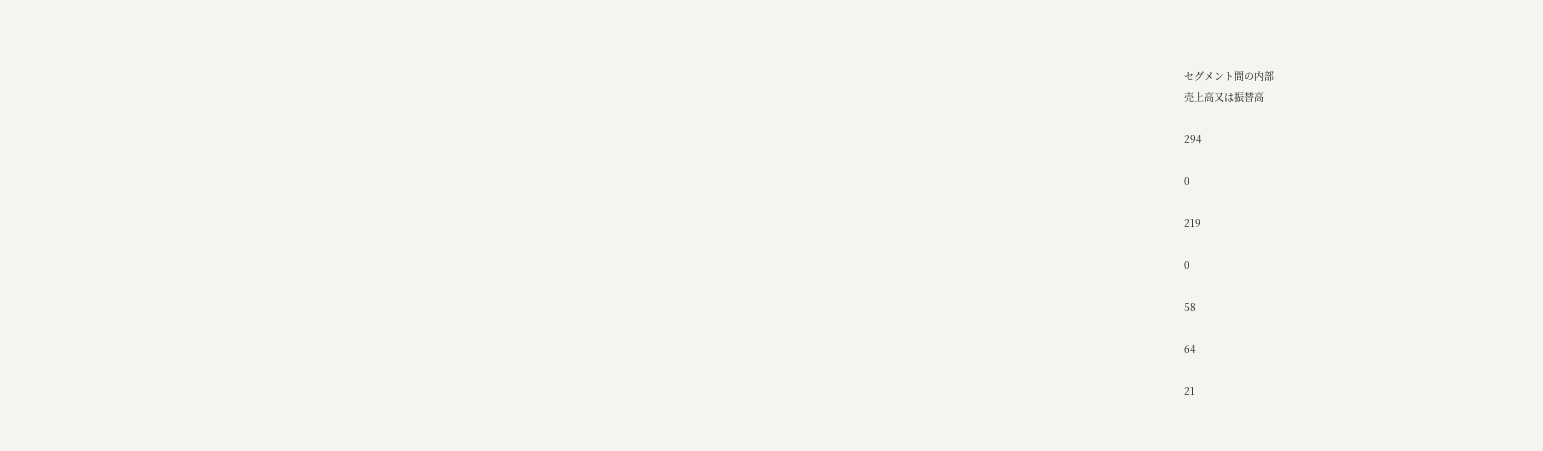セグメント間の内部
売上高又は振替高

294

0

219

0

58

64

21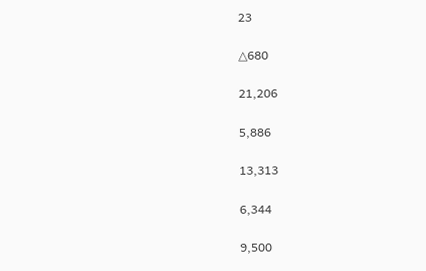23

△680

21,206

5,886

13,313

6,344

9,500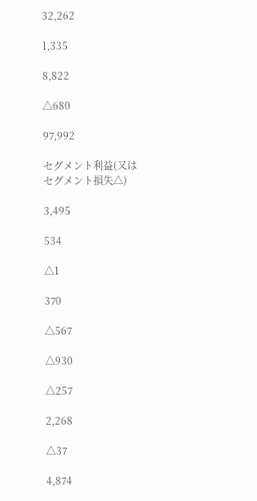32,262

1,335

8,822

△680

97,992

セグメント利益(又は
セグメント損失△)

3,495

534

△1

370

△567

△930

△257

2,268

△37

4,874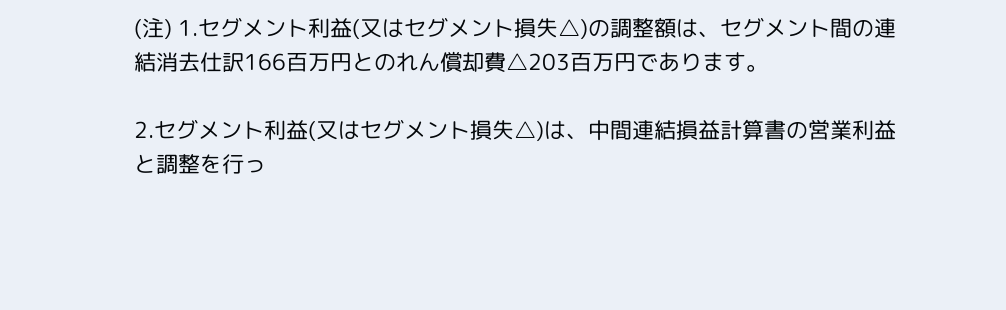(注) 1.セグメント利益(又はセグメント損失△)の調整額は、セグメント間の連結消去仕訳166百万円とのれん償却費△203百万円であります。

2.セグメント利益(又はセグメント損失△)は、中間連結損益計算書の営業利益と調整を行っ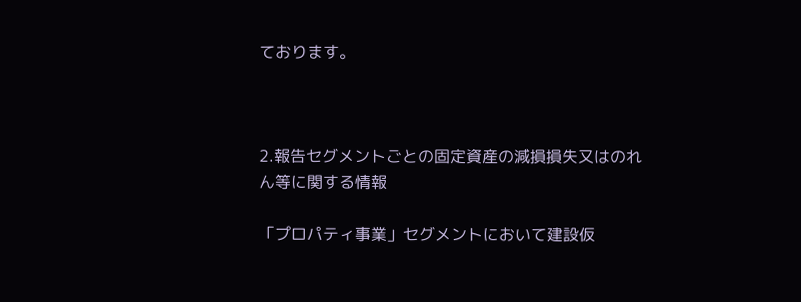ております。



2.報告セグメントごとの固定資産の減損損失又はのれん等に関する情報

「プロパティ事業」セグメントにおいて建設仮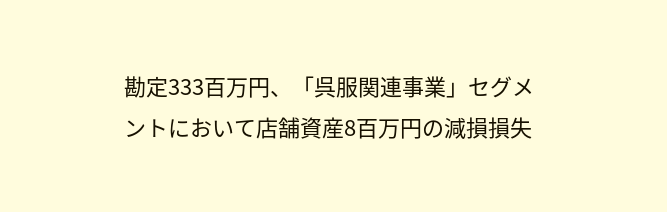勘定333百万円、「呉服関連事業」セグメントにおいて店舗資産8百万円の減損損失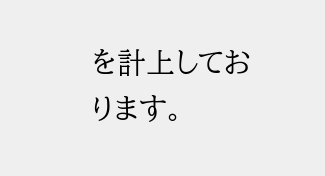を計上しております。